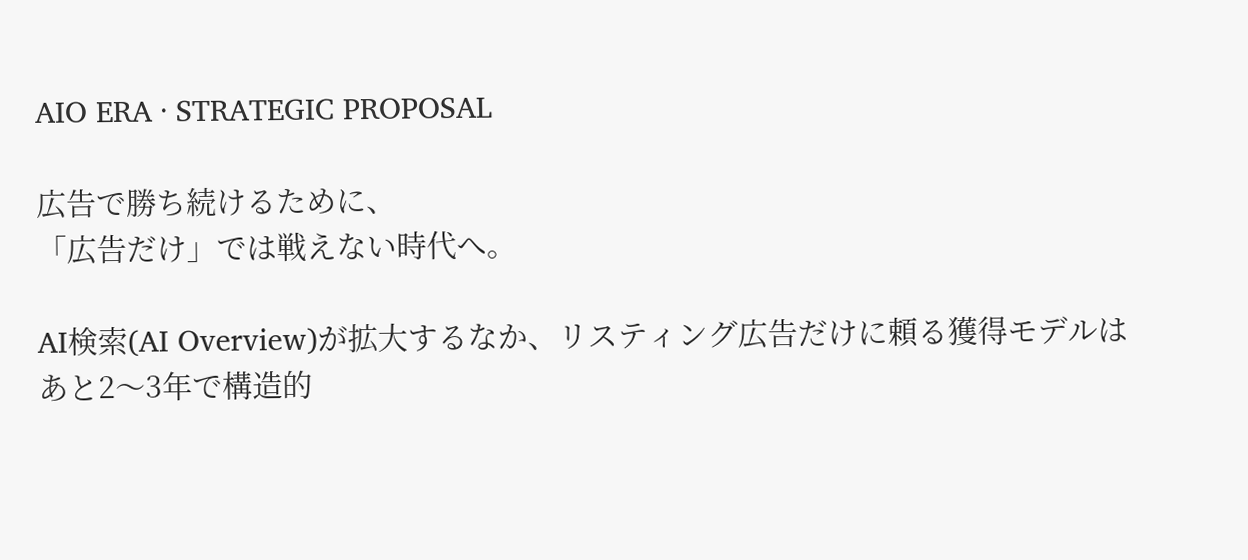AIO ERA · STRATEGIC PROPOSAL

広告で勝ち続けるために、
「広告だけ」では戦えない時代へ。

AI検索(AI Overview)が拡大するなか、リスティング広告だけに頼る獲得モデルは
あと2〜3年で構造的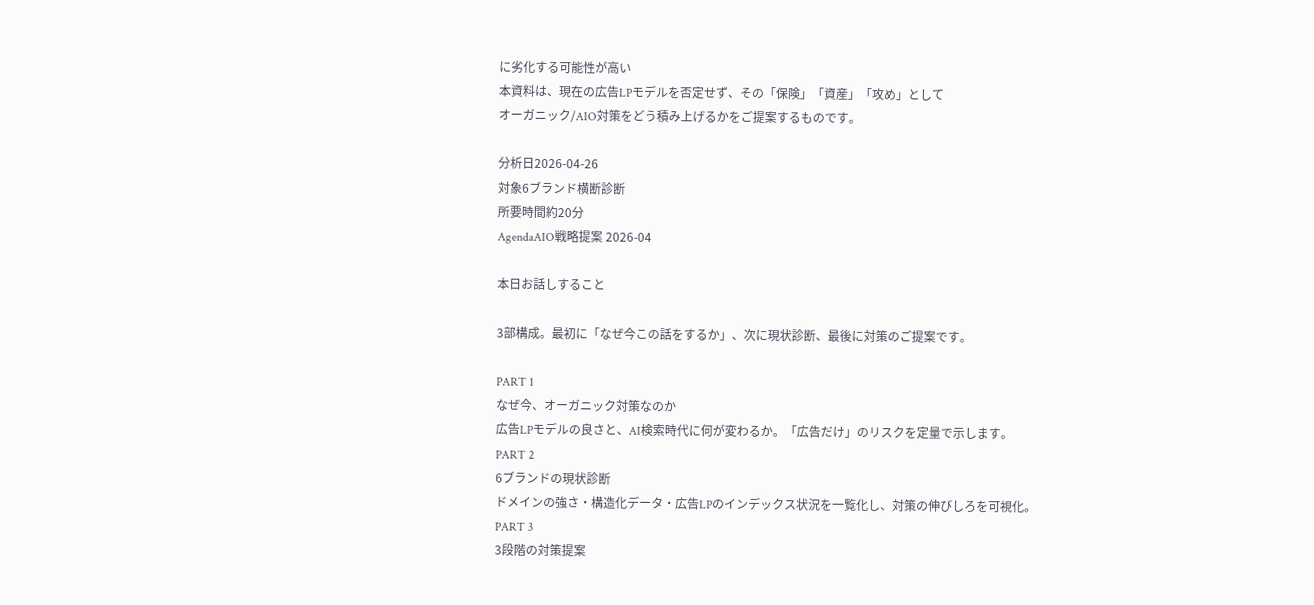に劣化する可能性が高い
本資料は、現在の広告LPモデルを否定せず、その「保険」「資産」「攻め」として
オーガニック/AIO対策をどう積み上げるかをご提案するものです。

分析日2026-04-26
対象6ブランド横断診断
所要時間約20分
AgendaAIO戦略提案 2026-04

本日お話しすること

3部構成。最初に「なぜ今この話をするか」、次に現状診断、最後に対策のご提案です。

PART 1
なぜ今、オーガニック対策なのか
広告LPモデルの良さと、AI検索時代に何が変わるか。「広告だけ」のリスクを定量で示します。
PART 2
6ブランドの現状診断
ドメインの強さ・構造化データ・広告LPのインデックス状況を一覧化し、対策の伸びしろを可視化。
PART 3
3段階の対策提案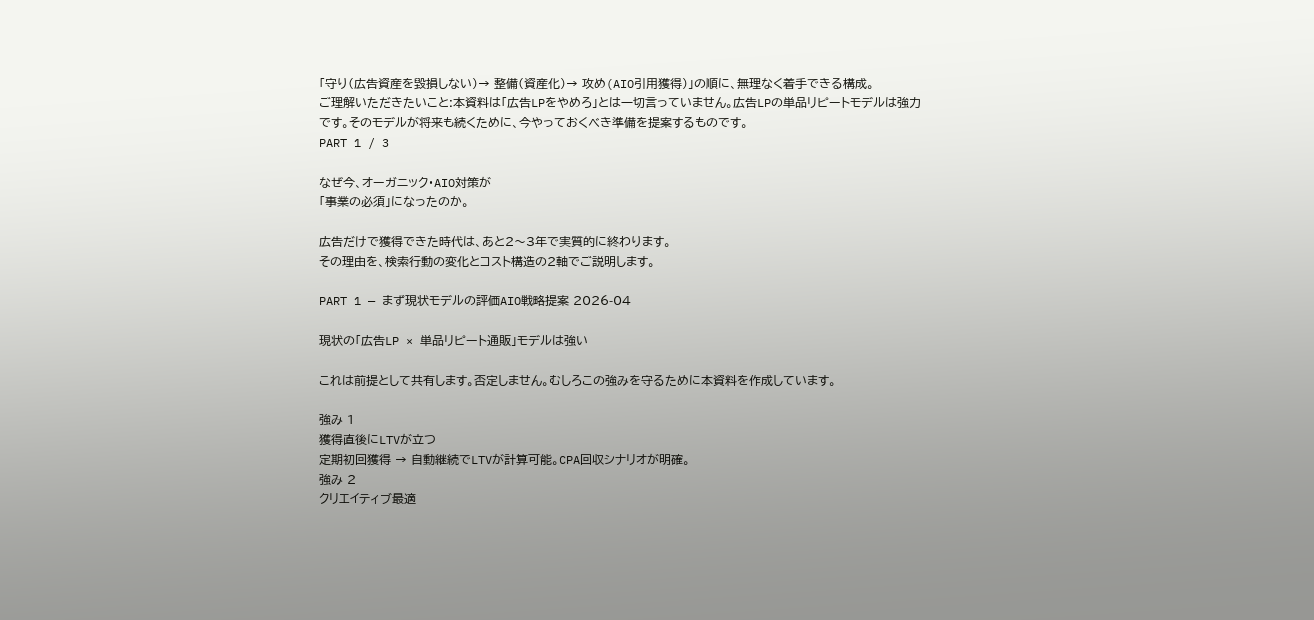「守り(広告資産を毀損しない)→ 整備(資産化)→ 攻め(AIO引用獲得)」の順に、無理なく着手できる構成。
ご理解いただきたいこと:本資料は「広告LPをやめろ」とは一切言っていません。広告LPの単品リピートモデルは強力です。そのモデルが将来も続くために、今やっておくべき準備を提案するものです。
PART 1 / 3

なぜ今、オーガニック・AIO対策が
「事業の必須」になったのか。

広告だけで獲得できた時代は、あと2〜3年で実質的に終わります。
その理由を、検索行動の変化とコスト構造の2軸でご説明します。

PART 1 — まず現状モデルの評価AIO戦略提案 2026-04

現状の「広告LP × 単品リピート通販」モデルは強い

これは前提として共有します。否定しません。むしろこの強みを守るために本資料を作成しています。

強み 1
獲得直後にLTVが立つ
定期初回獲得 → 自動継続でLTVが計算可能。CPA回収シナリオが明確。
強み 2
クリエイティブ最適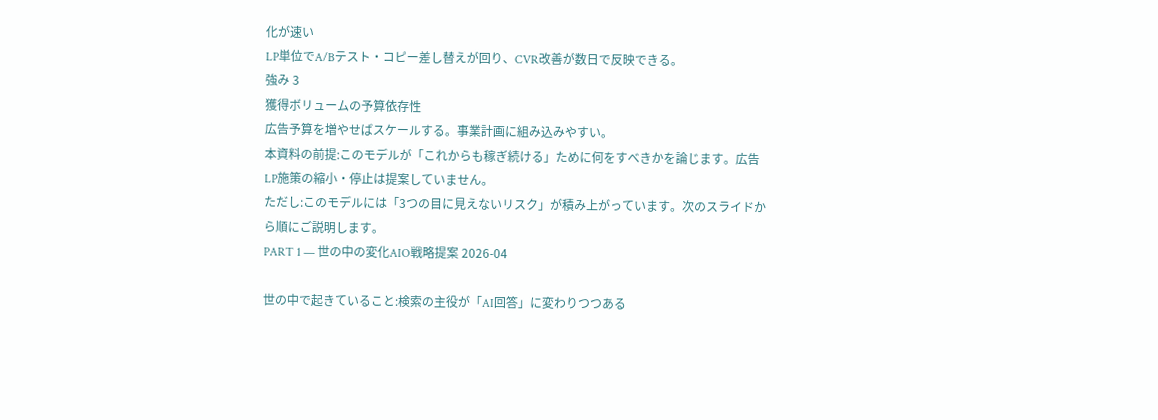化が速い
LP単位でA/Bテスト・コピー差し替えが回り、CVR改善が数日で反映できる。
強み 3
獲得ボリュームの予算依存性
広告予算を増やせばスケールする。事業計画に組み込みやすい。
本資料の前提:このモデルが「これからも稼ぎ続ける」ために何をすべきかを論じます。広告LP施策の縮小・停止は提案していません。
ただし:このモデルには「3つの目に見えないリスク」が積み上がっています。次のスライドから順にご説明します。
PART 1 — 世の中の変化AIO戦略提案 2026-04

世の中で起きていること:検索の主役が「AI回答」に変わりつつある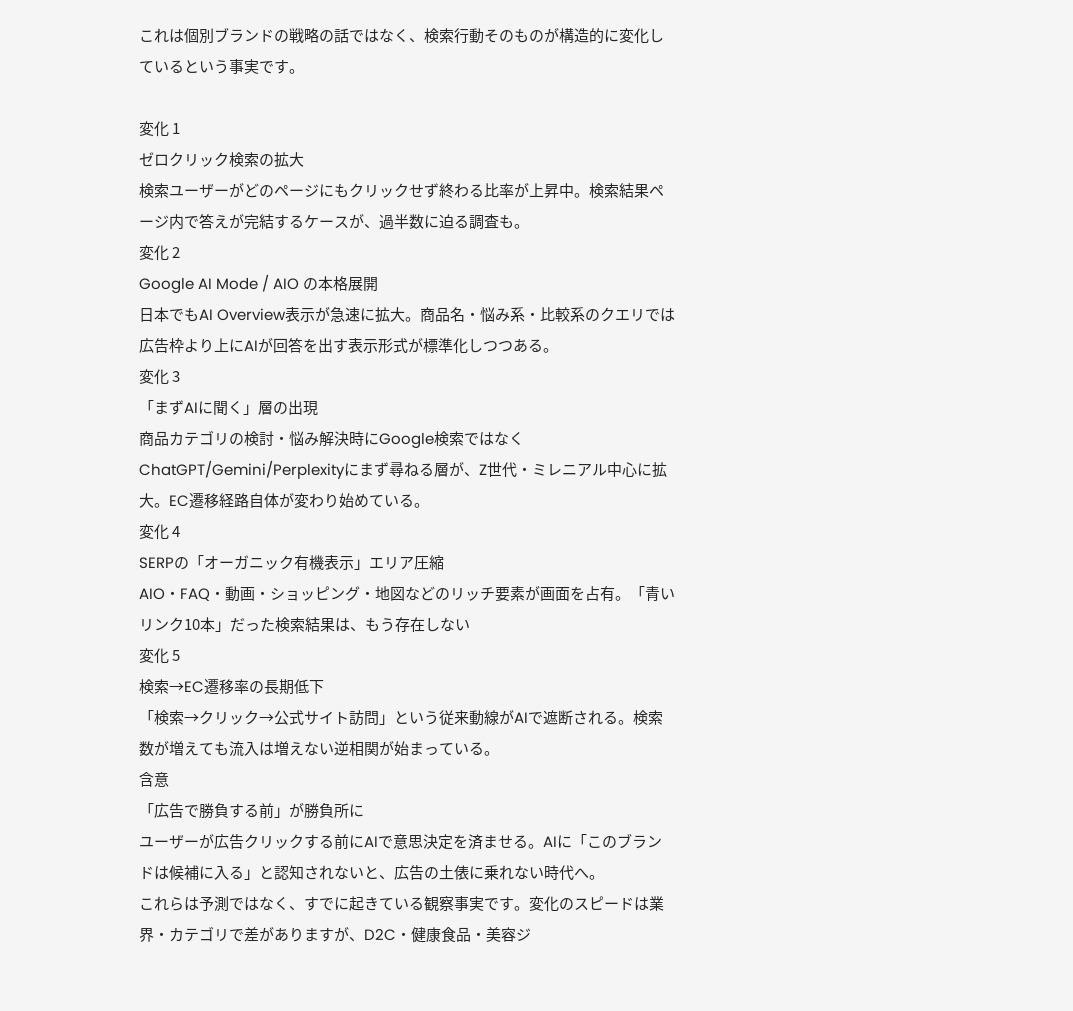これは個別ブランドの戦略の話ではなく、検索行動そのものが構造的に変化しているという事実です。

変化 1
ゼロクリック検索の拡大
検索ユーザーがどのページにもクリックせず終わる比率が上昇中。検索結果ページ内で答えが完結するケースが、過半数に迫る調査も。
変化 2
Google AI Mode / AIO の本格展開
日本でもAI Overview表示が急速に拡大。商品名・悩み系・比較系のクエリでは広告枠より上にAIが回答を出す表示形式が標準化しつつある。
変化 3
「まずAIに聞く」層の出現
商品カテゴリの検討・悩み解決時にGoogle検索ではなくChatGPT/Gemini/Perplexityにまず尋ねる層が、Z世代・ミレニアル中心に拡大。EC遷移経路自体が変わり始めている。
変化 4
SERPの「オーガニック有機表示」エリア圧縮
AIO・FAQ・動画・ショッピング・地図などのリッチ要素が画面を占有。「青いリンク10本」だった検索結果は、もう存在しない
変化 5
検索→EC遷移率の長期低下
「検索→クリック→公式サイト訪問」という従来動線がAIで遮断される。検索数が増えても流入は増えない逆相関が始まっている。
含意
「広告で勝負する前」が勝負所に
ユーザーが広告クリックする前にAIで意思決定を済ませる。AIに「このブランドは候補に入る」と認知されないと、広告の土俵に乗れない時代へ。
これらは予測ではなく、すでに起きている観察事実です。変化のスピードは業界・カテゴリで差がありますが、D2C・健康食品・美容ジ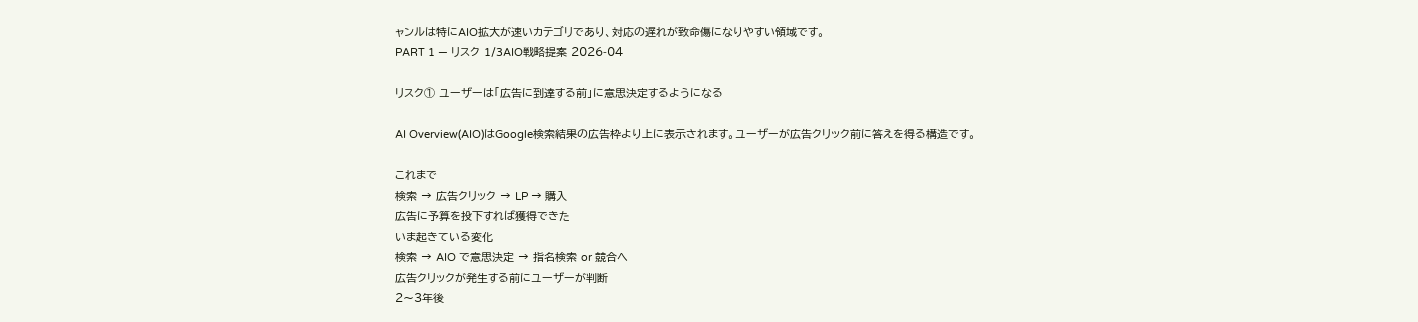ャンルは特にAIO拡大が速いカテゴリであり、対応の遅れが致命傷になりやすい領域です。
PART 1 — リスク 1/3AIO戦略提案 2026-04

リスク① ユーザーは「広告に到達する前」に意思決定するようになる

AI Overview(AIO)はGoogle検索結果の広告枠より上に表示されます。ユーザーが広告クリック前に答えを得る構造です。

これまで
検索 → 広告クリック → LP → 購入
広告に予算を投下すれば獲得できた
いま起きている変化
検索 → AIO で意思決定 → 指名検索 or 競合へ
広告クリックが発生する前にユーザーが判断
2〜3年後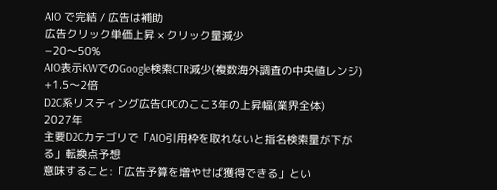AIO で完結 / 広告は補助
広告クリック単価上昇 × クリック量減少
−20〜50%
AIO表示KWでのGoogle検索CTR減少(複数海外調査の中央値レンジ)
+1.5〜2倍
D2C系リスティング広告CPCのここ3年の上昇幅(業界全体)
2027年
主要D2Cカテゴリで「AIO引用枠を取れないと指名検索量が下がる」転換点予想
意味すること:「広告予算を増やせば獲得できる」とい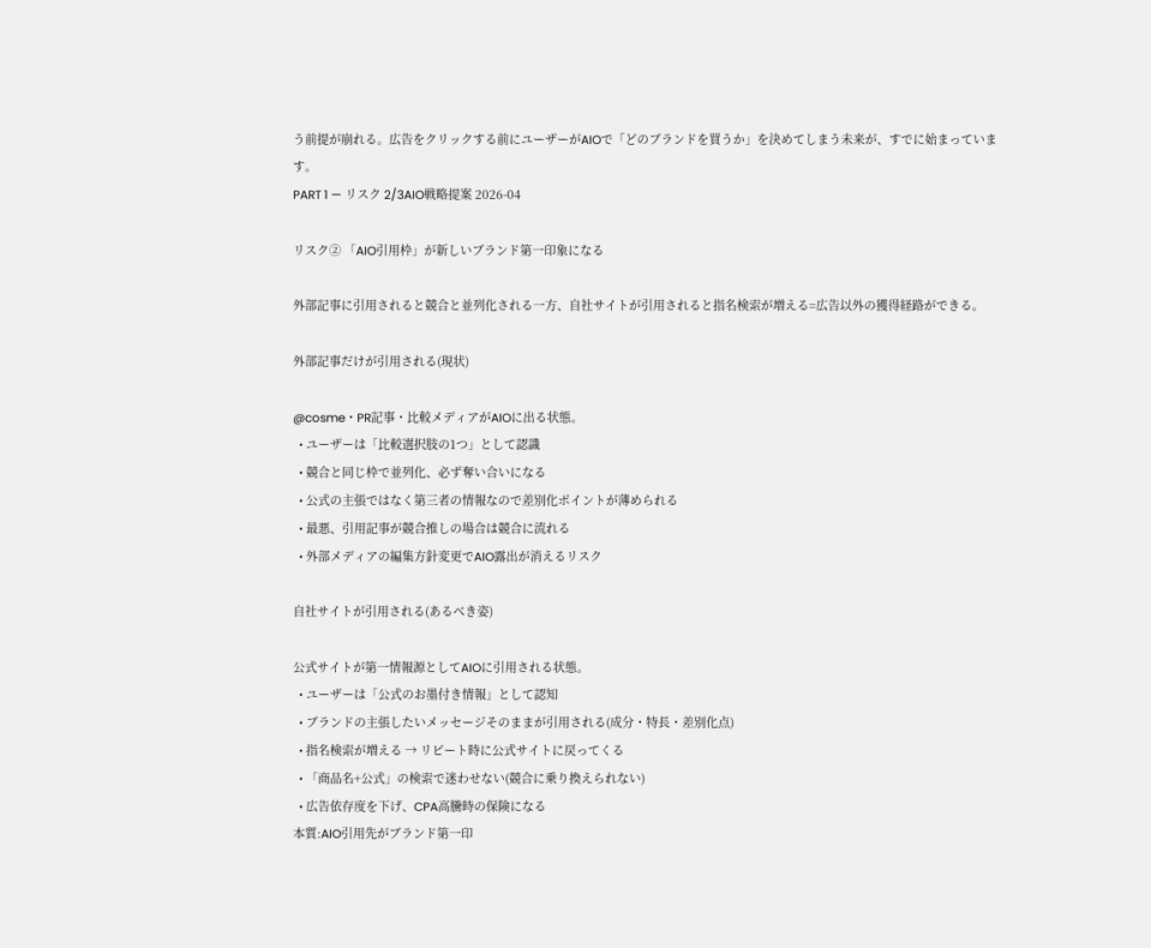う前提が崩れる。広告をクリックする前にユーザーがAIOで「どのブランドを買うか」を決めてしまう未来が、すでに始まっています。
PART 1 — リスク 2/3AIO戦略提案 2026-04

リスク② 「AIO引用枠」が新しいブランド第一印象になる

外部記事に引用されると競合と並列化される一方、自社サイトが引用されると指名検索が増える=広告以外の獲得経路ができる。

外部記事だけが引用される(現状)

@cosme・PR記事・比較メディアがAIOに出る状態。
  • ユーザーは「比較選択肢の1つ」として認識
  • 競合と同じ枠で並列化、必ず奪い合いになる
  • 公式の主張ではなく第三者の情報なので差別化ポイントが薄められる
  • 最悪、引用記事が競合推しの場合は競合に流れる
  • 外部メディアの編集方針変更でAIO露出が消えるリスク

自社サイトが引用される(あるべき姿)

公式サイトが第一情報源としてAIOに引用される状態。
  • ユーザーは「公式のお墨付き情報」として認知
  • ブランドの主張したいメッセージそのままが引用される(成分・特長・差別化点)
  • 指名検索が増える → リピート時に公式サイトに戻ってくる
  • 「商品名+公式」の検索で迷わせない(競合に乗り換えられない)
  • 広告依存度を下げ、CPA高騰時の保険になる
本質:AIO引用先がブランド第一印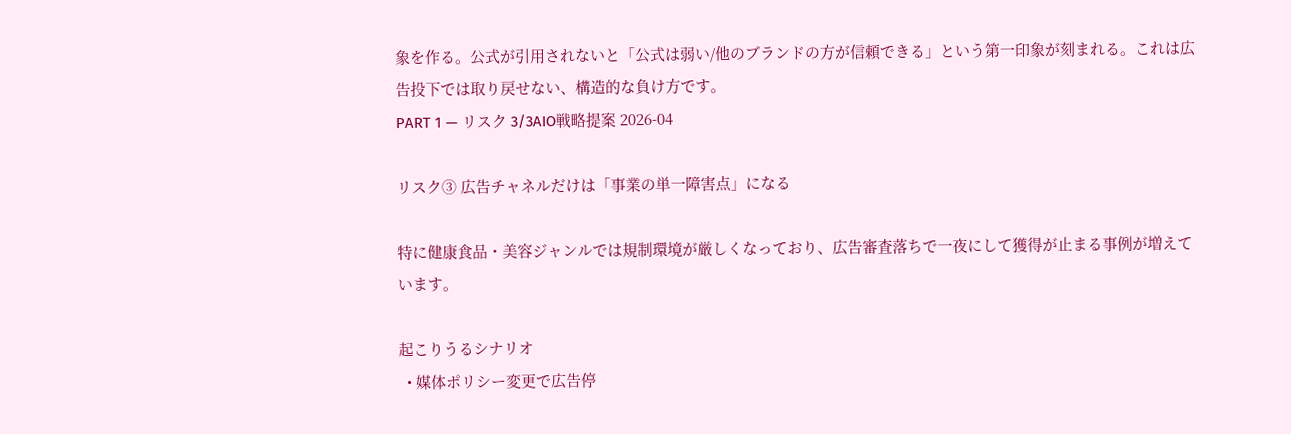象を作る。公式が引用されないと「公式は弱い/他のブランドの方が信頼できる」という第一印象が刻まれる。これは広告投下では取り戻せない、構造的な負け方です。
PART 1 — リスク 3/3AIO戦略提案 2026-04

リスク③ 広告チャネルだけは「事業の単一障害点」になる

特に健康食品・美容ジャンルでは規制環境が厳しくなっており、広告審査落ちで一夜にして獲得が止まる事例が増えています。

起こりうるシナリオ
  • 媒体ポリシー変更で広告停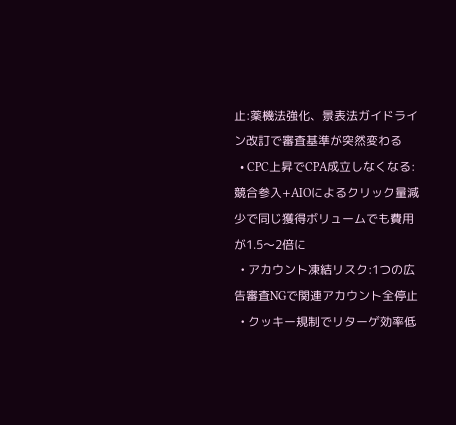止:薬機法強化、景表法ガイドライン改訂で審査基準が突然変わる
  • CPC上昇でCPA成立しなくなる:競合参入+AIOによるクリック量減少で同じ獲得ボリュームでも費用が1.5〜2倍に
  • アカウント凍結リスク:1つの広告審査NGで関連アカウント全停止
  • クッキー規制でリターゲ効率低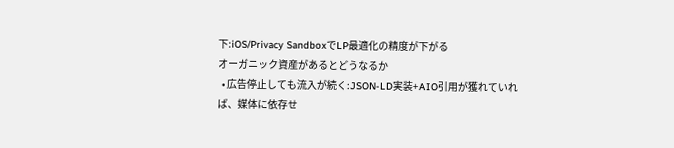下:iOS/Privacy SandboxでLP最適化の精度が下がる
オーガニック資産があるとどうなるか
  • 広告停止しても流入が続く:JSON-LD実装+AIO引用が獲れていれば、媒体に依存せ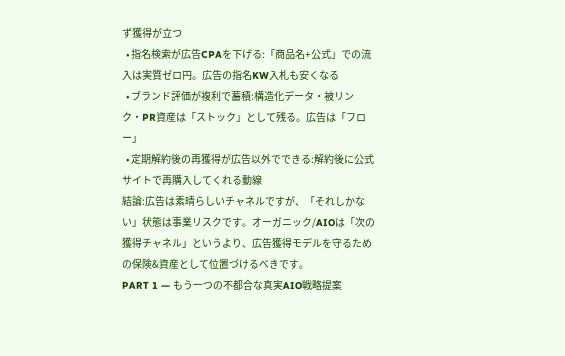ず獲得が立つ
  • 指名検索が広告CPAを下げる:「商品名+公式」での流入は実質ゼロ円。広告の指名KW入札も安くなる
  • ブランド評価が複利で蓄積:構造化データ・被リンク・PR資産は「ストック」として残る。広告は「フロー」
  • 定期解約後の再獲得が広告以外でできる:解約後に公式サイトで再購入してくれる動線
結論:広告は素晴らしいチャネルですが、「それしかない」状態は事業リスクです。オーガニック/AIOは「次の獲得チャネル」というより、広告獲得モデルを守るための保険&資産として位置づけるべきです。
PART 1 — もう一つの不都合な真実AIO戦略提案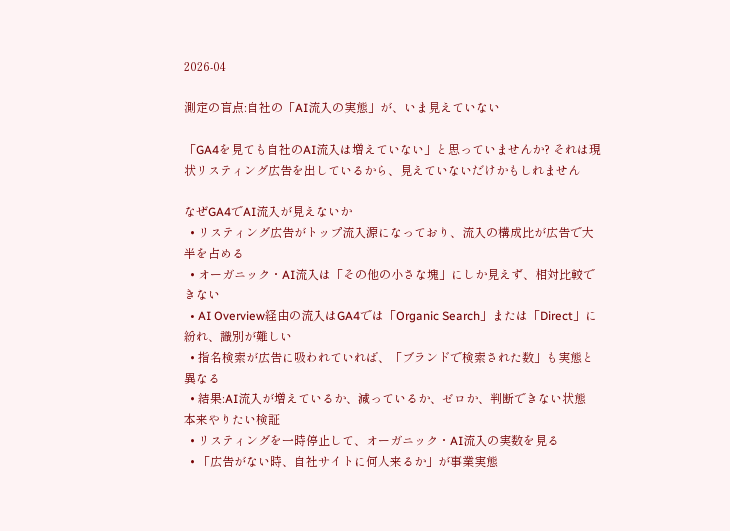2026-04

測定の盲点:自社の「AI流入の実態」が、いま見えていない

「GA4を見ても自社のAI流入は増えていない」と思っていませんか? それは現状リスティング広告を出しているから、見えていないだけかもしれません

なぜGA4でAI流入が見えないか
  • リスティング広告がトップ流入源になっており、流入の構成比が広告で大半を占める
  • オーガニック・AI流入は「その他の小さな塊」にしか見えず、相対比較できない
  • AI Overview経由の流入はGA4では「Organic Search」または「Direct」に紛れ、識別が難しい
  • 指名検索が広告に吸われていれば、「ブランドで検索された数」も実態と異なる
  • 結果:AI流入が増えているか、減っているか、ゼロか、判断できない状態
本来やりたい検証
  • リスティングを一時停止して、オーガニック・AI流入の実数を見る
  • 「広告がない時、自社サイトに何人来るか」が事業実態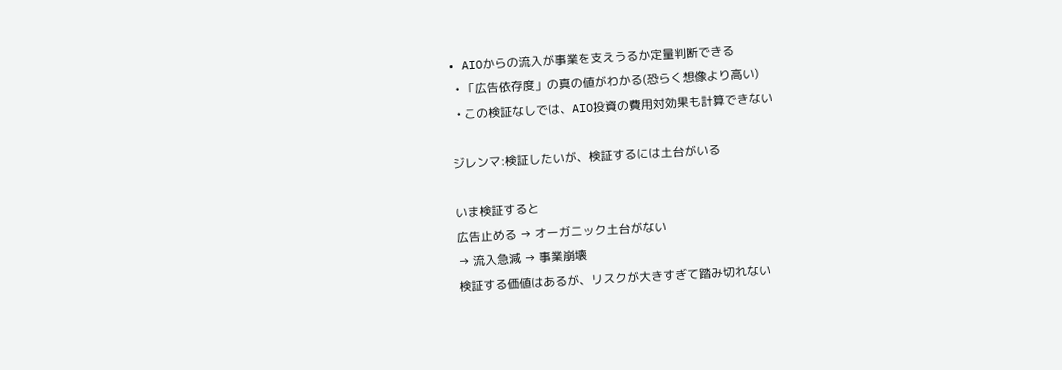• AIOからの流入が事業を支えうるか定量判断できる
  • 「広告依存度」の真の値がわかる(恐らく想像より高い)
  • この検証なしでは、AIO投資の費用対効果も計算できない

ジレンマ:検証したいが、検証するには土台がいる

いま検証すると
広告止める → オーガニック土台がない
→ 流入急減 → 事業崩壊
検証する価値はあるが、リスクが大きすぎて踏み切れない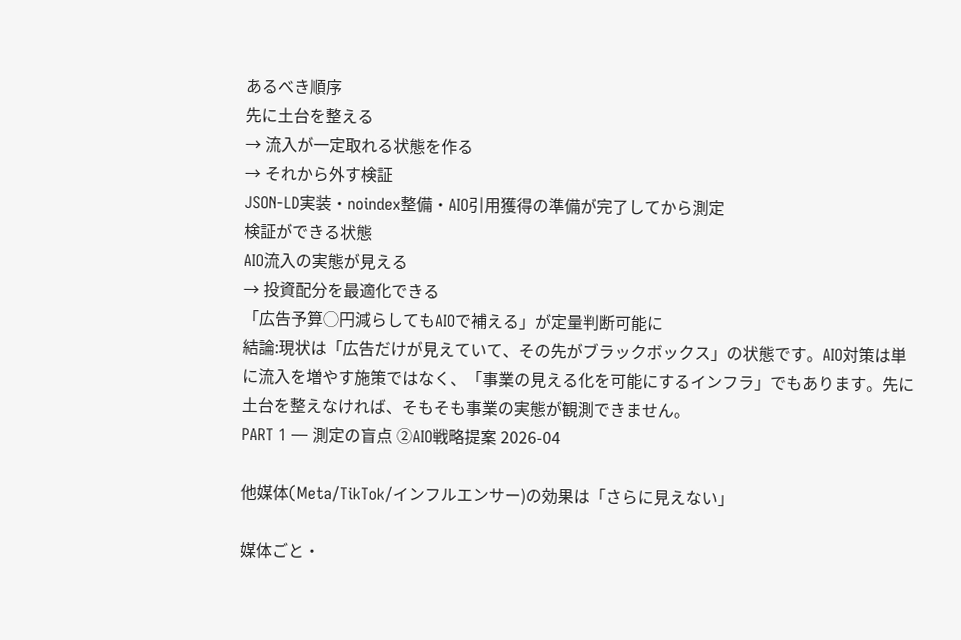あるべき順序
先に土台を整える
→ 流入が一定取れる状態を作る
→ それから外す検証
JSON-LD実装・noindex整備・AIO引用獲得の準備が完了してから測定
検証ができる状態
AIO流入の実態が見える
→ 投資配分を最適化できる
「広告予算◯円減らしてもAIOで補える」が定量判断可能に
結論:現状は「広告だけが見えていて、その先がブラックボックス」の状態です。AIO対策は単に流入を増やす施策ではなく、「事業の見える化を可能にするインフラ」でもあります。先に土台を整えなければ、そもそも事業の実態が観測できません。
PART 1 — 測定の盲点 ②AIO戦略提案 2026-04

他媒体(Meta/TikTok/インフルエンサー)の効果は「さらに見えない」

媒体ごと・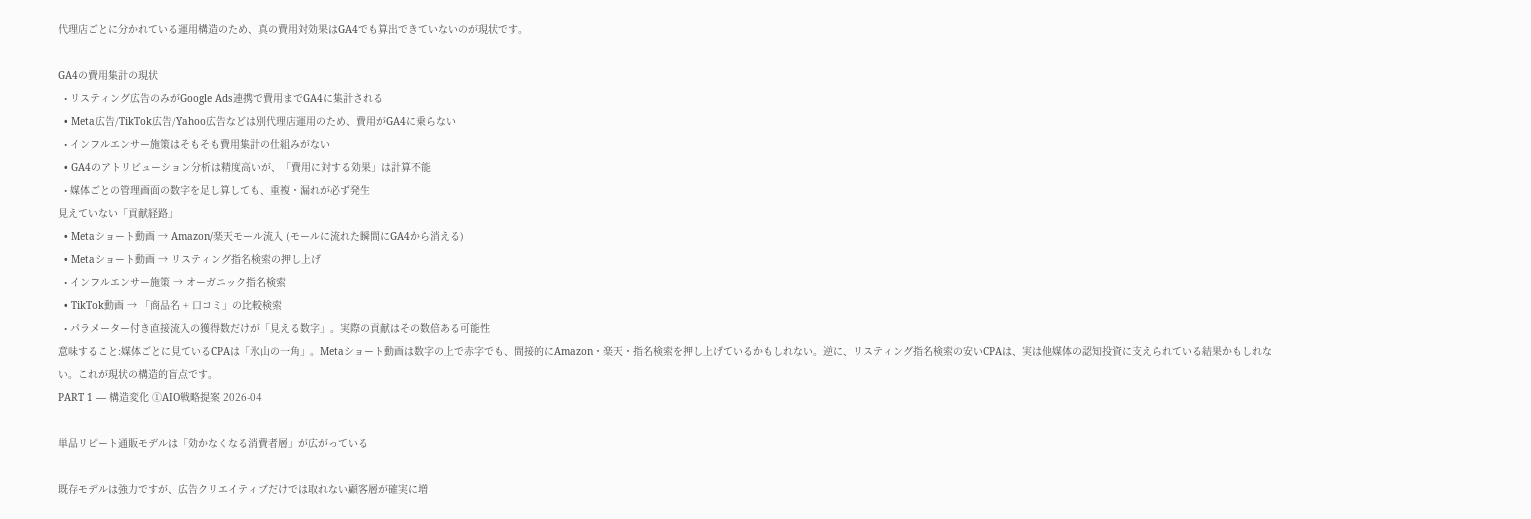代理店ごとに分かれている運用構造のため、真の費用対効果はGA4でも算出できていないのが現状です。

GA4の費用集計の現状
  • リスティング広告のみがGoogle Ads連携で費用までGA4に集計される
  • Meta広告/TikTok広告/Yahoo広告などは別代理店運用のため、費用がGA4に乗らない
  • インフルエンサー施策はそもそも費用集計の仕組みがない
  • GA4のアトリビューション分析は精度高いが、「費用に対する効果」は計算不能
  • 媒体ごとの管理画面の数字を足し算しても、重複・漏れが必ず発生
見えていない「貢献経路」
  • Metaショート動画 → Amazon/楽天モール流入 (モールに流れた瞬間にGA4から消える)
  • Metaショート動画 → リスティング指名検索の押し上げ
  • インフルエンサー施策 → オーガニック指名検索
  • TikTok動画 → 「商品名 + 口コミ」の比較検索
  • パラメーター付き直接流入の獲得数だけが「見える数字」。実際の貢献はその数倍ある可能性
意味すること:媒体ごとに見ているCPAは「氷山の一角」。Metaショート動画は数字の上で赤字でも、間接的にAmazon・楽天・指名検索を押し上げているかもしれない。逆に、リスティング指名検索の安いCPAは、実は他媒体の認知投資に支えられている結果かもしれない。これが現状の構造的盲点です。
PART 1 — 構造変化 ①AIO戦略提案 2026-04

単品リピート通販モデルは「効かなくなる消費者層」が広がっている

既存モデルは強力ですが、広告クリエイティブだけでは取れない顧客層が確実に増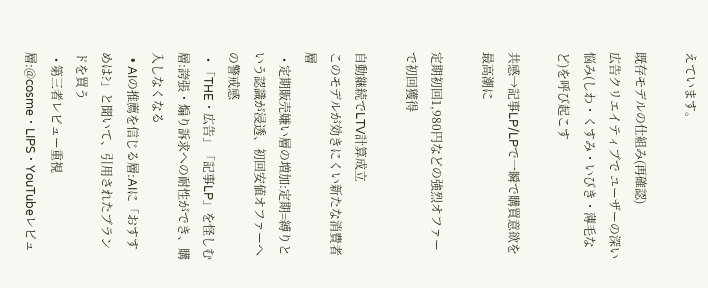えています。

既存モデルの仕組み(再確認)
広告クリエイティブで ユーザーの深い悩み(しわ・くすみ・いびき・薄毛など)を呼び起こす

共感→記事LP/LPで一瞬で購買意欲を最高潮に

定期初回1,980円などの強烈オファーで初回獲得

自動継続でLTV計算成立
このモデルが効きにくい新たな消費者層
  • 定期販売嫌い層の増加:定期=縛りという認識が浸透、初回安値オファーへの警戒感
  • 「THE・広告」「記事LP」を怪しむ層:誇張・煽り訴求への耐性ができ、購入しなくなる
  • AIの推薦を信じる層:AIに「おすすめは?」と聞いて、引用されたブランドを買う
  • 第三者レビュー重視層:@cosme・LIPS・YouTubeレビュ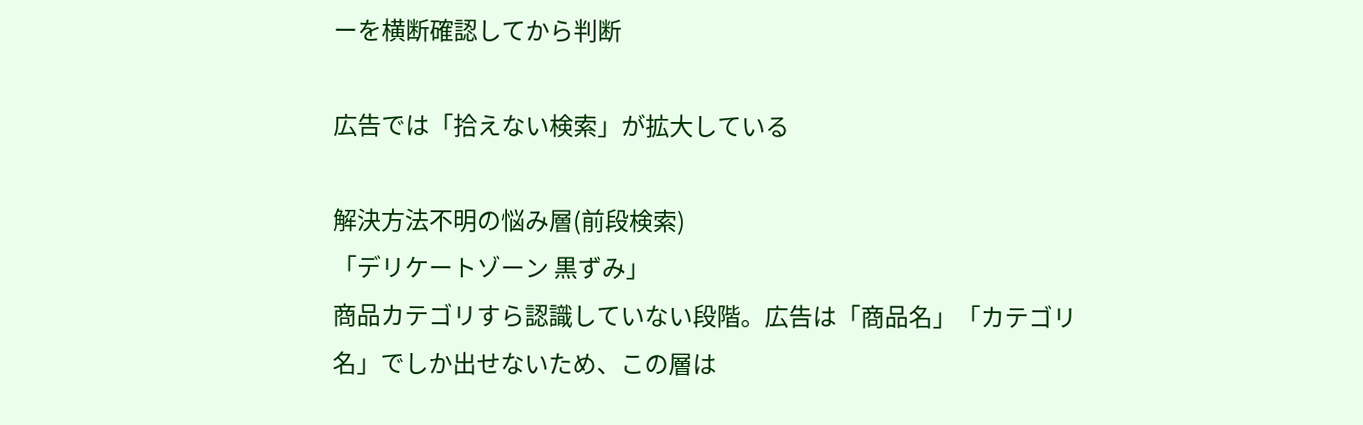ーを横断確認してから判断

広告では「拾えない検索」が拡大している

解決方法不明の悩み層(前段検索)
「デリケートゾーン 黒ずみ」
商品カテゴリすら認識していない段階。広告は「商品名」「カテゴリ名」でしか出せないため、この層は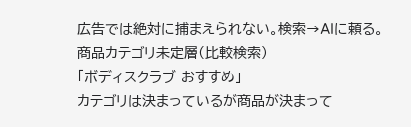広告では絶対に捕まえられない。検索→AIに頼る。
商品カテゴリ未定層(比較検索)
「ボディスクラブ おすすめ」
カテゴリは決まっているが商品が決まって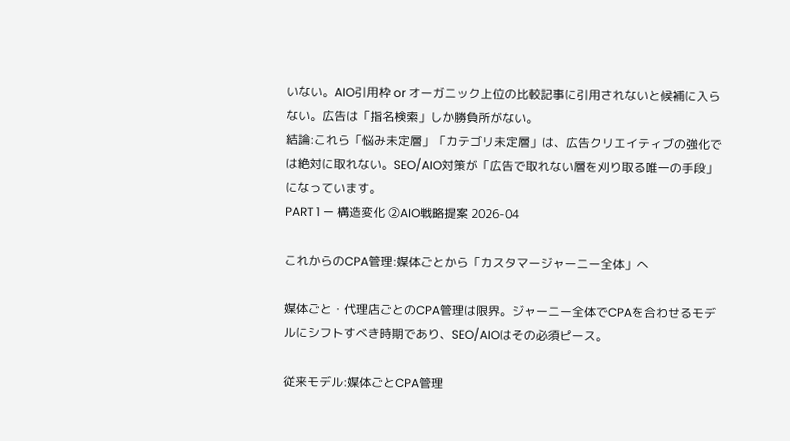いない。AIO引用枠 or オーガニック上位の比較記事に引用されないと候補に入らない。広告は「指名検索」しか勝負所がない。
結論:これら「悩み未定層」「カテゴリ未定層」は、広告クリエイティブの強化では絶対に取れない。SEO/AIO対策が「広告で取れない層を刈り取る唯一の手段」になっています。
PART 1 — 構造変化 ②AIO戦略提案 2026-04

これからのCPA管理:媒体ごとから「カスタマージャーニー全体」へ

媒体ごと・代理店ごとのCPA管理は限界。ジャーニー全体でCPAを合わせるモデルにシフトすべき時期であり、SEO/AIOはその必須ピース。

従来モデル:媒体ごとCPA管理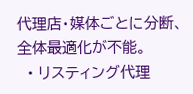代理店・媒体ごとに分断、全体最適化が不能。
  • リスティング代理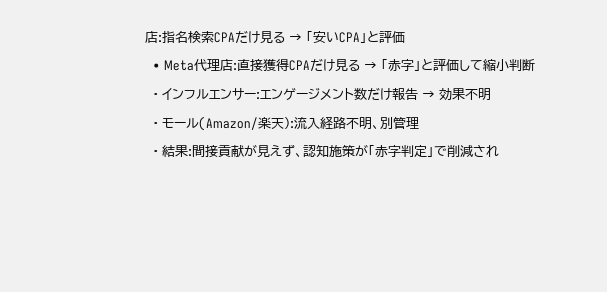店:指名検索CPAだけ見る → 「安いCPA」と評価
  • Meta代理店:直接獲得CPAだけ見る → 「赤字」と評価して縮小判断
  • インフルエンサー:エンゲージメント数だけ報告 → 効果不明
  • モール(Amazon/楽天):流入経路不明、別管理
  • 結果:間接貢献が見えず、認知施策が「赤字判定」で削減され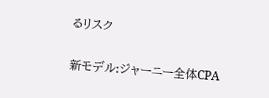るリスク

新モデル:ジャーニー全体CPA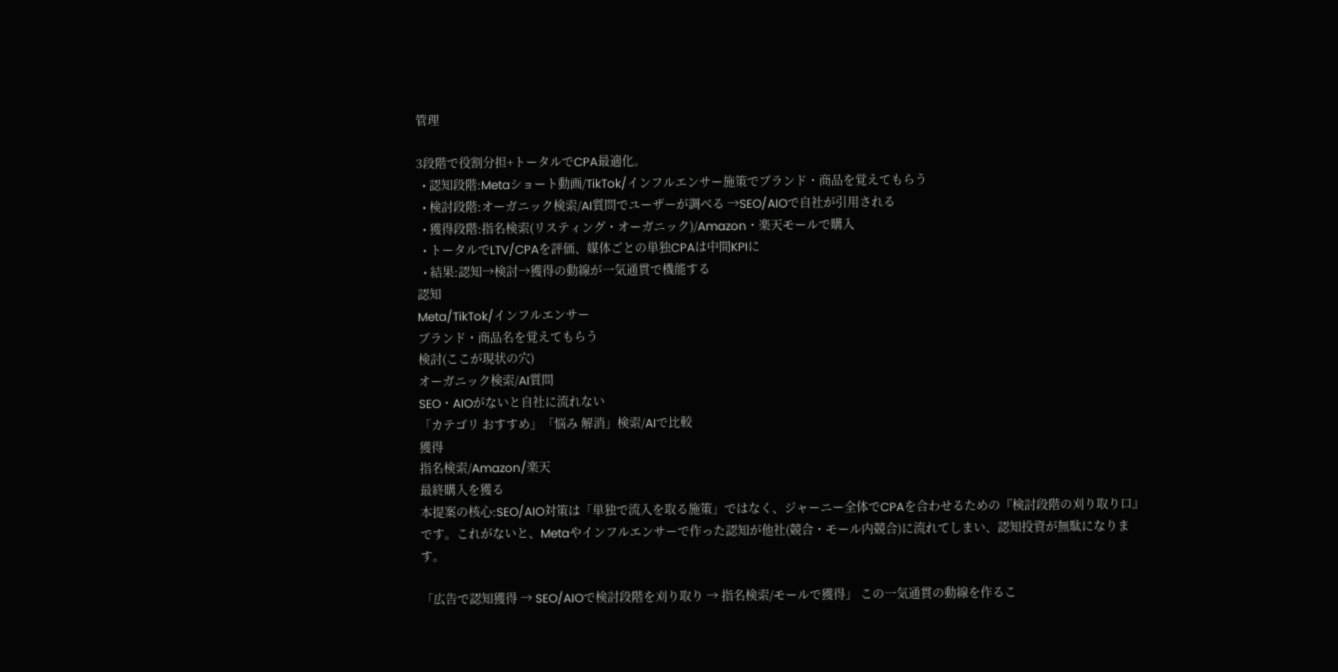管理

3段階で役割分担+トータルでCPA最適化。
  • 認知段階:Metaショート動画/TikTok/インフルエンサー施策でブランド・商品を覚えてもらう
  • 検討段階:オーガニック検索/AI質問でユーザーが調べる →SEO/AIOで自社が引用される
  • 獲得段階:指名検索(リスティング・オーガニック)/Amazon・楽天モールで購入
  • トータルでLTV/CPAを評価、媒体ごとの単独CPAは中間KPIに
  • 結果:認知→検討→獲得の動線が一気通貫で機能する
認知
Meta/TikTok/インフルエンサー
ブランド・商品名を覚えてもらう
検討(ここが現状の穴)
オーガニック検索/AI質問
SEO・AIOがないと自社に流れない
「カテゴリ おすすめ」「悩み 解消」検索/AIで比較
獲得
指名検索/Amazon/楽天
最終購入を獲る
本提案の核心:SEO/AIO対策は「単独で流入を取る施策」ではなく、ジャーニー全体でCPAを合わせるための『検討段階の刈り取り口』です。これがないと、Metaやインフルエンサーで作った認知が他社(競合・モール内競合)に流れてしまい、認知投資が無駄になります。

「広告で認知獲得 → SEO/AIOで検討段階を刈り取り → 指名検索/モールで獲得」 この一気通貫の動線を作るこ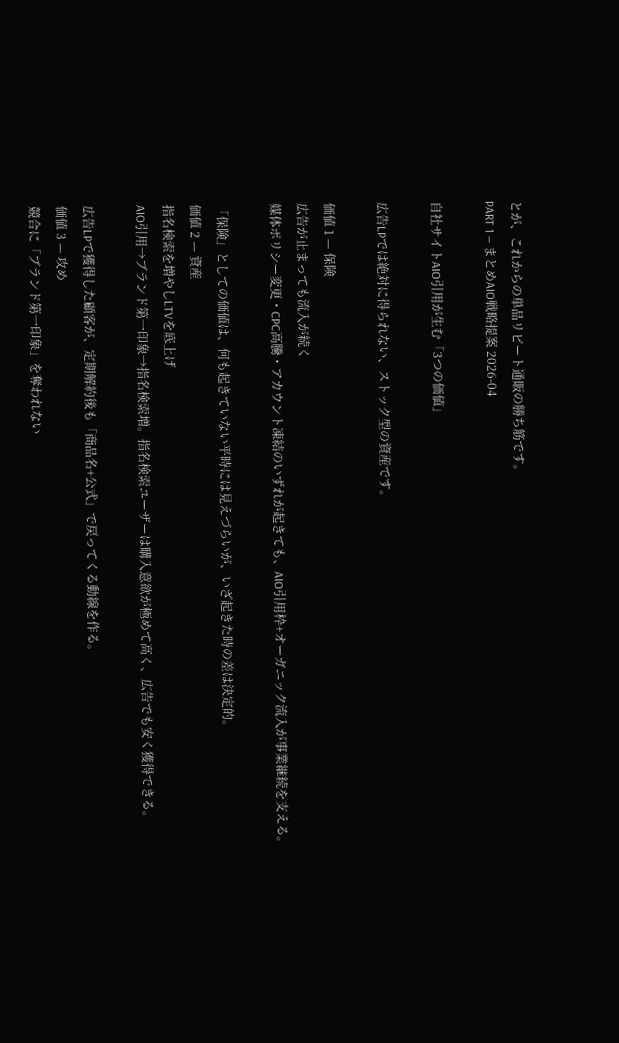とが、これからの単品リピート通販の勝ち筋です。
PART 1 — まとめAIO戦略提案 2026-04

自社サイトAIO引用が生む「3つの価値」

広告LPでは絶対に得られない、ストック型の資産です。

価値 1 — 保険
広告が止まっても流入が続く
媒体ポリシー変更・CPC高騰・アカウント凍結のいずれが起きても、AIO引用枠+オーガニック流入が事業継続を支える。

「保険」としての価値は、何も起きていない平時には見えづらいが、いざ起きた時の差は決定的。
価値 2 — 資産
指名検索を増やしLTVを底上げ
AIO引用→ブランド第一印象→指名検索増。指名検索ユーザーは購入意欲が極めて高く、広告でも安く獲得できる。

広告LPで獲得した顧客が、定期解約後も「商品名+公式」で戻ってくる動線を作る。
価値 3 — 攻め
競合に「ブランド第一印象」を奪われない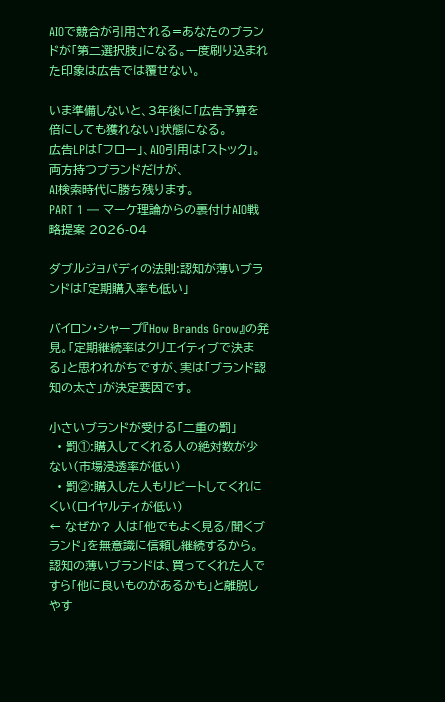AIOで競合が引用される=あなたのブランドが「第二選択肢」になる。一度刷り込まれた印象は広告では覆せない。

いま準備しないと、3年後に「広告予算を倍にしても獲れない」状態になる。
広告LPは「フロー」、AIO引用は「ストック」。
両方持つブランドだけが、
AI検索時代に勝ち残ります。
PART 1 — マーケ理論からの裏付けAIO戦略提案 2026-04

ダブルジョパディの法則:認知が薄いブランドは「定期購入率も低い」

バイロン・シャープ『How Brands Grow』の発見。「定期継続率はクリエイティブで決まる」と思われがちですが、実は「ブランド認知の太さ」が決定要因です。

小さいブランドが受ける「二重の罰」
  • 罰①:購入してくれる人の絶対数が少ない(市場浸透率が低い)
  • 罰②:購入した人もリピートしてくれにくい(ロイヤルティが低い)
← なぜか? 人は「他でもよく見る/聞くブランド」を無意識に信頼し継続するから。認知の薄いブランドは、買ってくれた人ですら「他に良いものがあるかも」と離脱しやす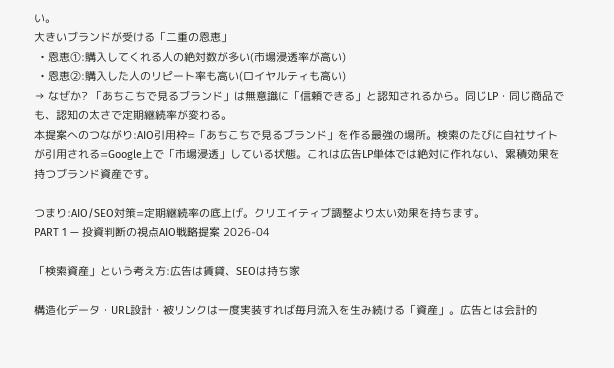い。
大きいブランドが受ける「二重の恩恵」
  • 恩恵①:購入してくれる人の絶対数が多い(市場浸透率が高い)
  • 恩恵②:購入した人のリピート率も高い(ロイヤルティも高い)
→ なぜか? 「あちこちで見るブランド」は無意識に「信頼できる」と認知されるから。同じLP・同じ商品でも、認知の太さで定期継続率が変わる。
本提案へのつながり:AIO引用枠=「あちこちで見るブランド」を作る最強の場所。検索のたびに自社サイトが引用される=Google上で「市場浸透」している状態。これは広告LP単体では絶対に作れない、累積効果を持つブランド資産です。

つまり:AIO/SEO対策=定期継続率の底上げ。クリエイティブ調整より太い効果を持ちます。
PART 1 — 投資判断の視点AIO戦略提案 2026-04

「検索資産」という考え方:広告は賃貸、SEOは持ち家

構造化データ・URL設計・被リンクは一度実装すれば毎月流入を生み続ける「資産」。広告とは会計的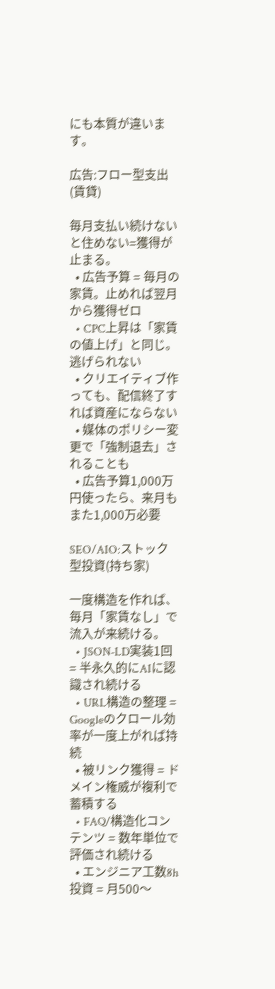にも本質が違います。

広告:フロー型支出(賃貸)

毎月支払い続けないと住めない=獲得が止まる。
  • 広告予算 = 毎月の家賃。止めれば翌月から獲得ゼロ
  • CPC上昇は「家賃の値上げ」と同じ。逃げられない
  • クリエイティブ作っても、配信終了すれば資産にならない
  • 媒体のポリシー変更で「強制退去」されることも
  • 広告予算1,000万円使ったら、来月もまた1,000万必要

SEO/AIO:ストック型投資(持ち家)

一度構造を作れば、毎月「家賃なし」で流入が来続ける。
  • JSON-LD実装1回 = 半永久的にAIに認識され続ける
  • URL構造の整理 = Googleのクロール効率が一度上がれば持続
  • 被リンク獲得 = ドメイン権威が複利で蓄積する
  • FAQ/構造化コンテンツ = 数年単位で評価され続ける
  • エンジニア工数8h投資 = 月500〜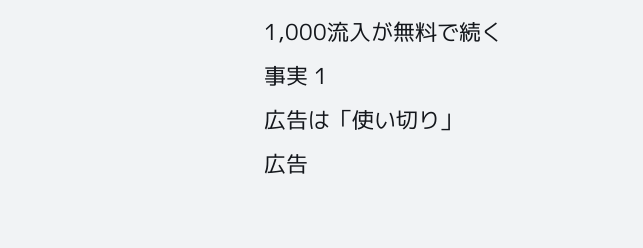1,000流入が無料で続く
事実 1
広告は「使い切り」
広告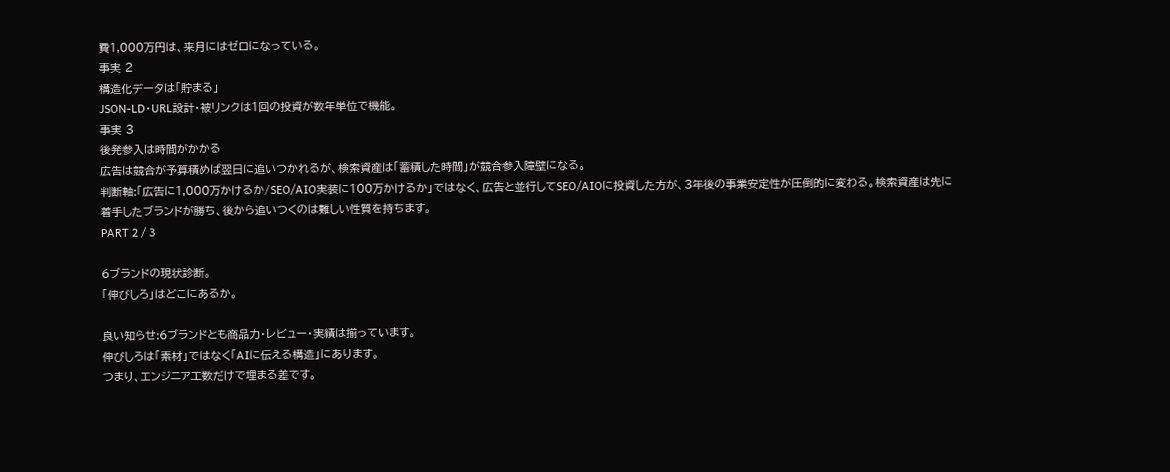費1,000万円は、来月にはゼロになっている。
事実 2
構造化データは「貯まる」
JSON-LD・URL設計・被リンクは1回の投資が数年単位で機能。
事実 3
後発参入は時間がかかる
広告は競合が予算積めば翌日に追いつかれるが、検索資産は「蓄積した時間」が競合参入障壁になる。
判断軸:「広告に1,000万かけるか/SEO/AIO実装に100万かけるか」ではなく、広告と並行してSEO/AIOに投資した方が、3年後の事業安定性が圧倒的に変わる。検索資産は先に着手したブランドが勝ち、後から追いつくのは難しい性質を持ちます。
PART 2 / 3

6ブランドの現状診断。
「伸びしろ」はどこにあるか。

良い知らせ:6ブランドとも商品力・レビュー・実績は揃っています。
伸びしろは「素材」ではなく「AIに伝える構造」にあります。
つまり、エンジニア工数だけで埋まる差です。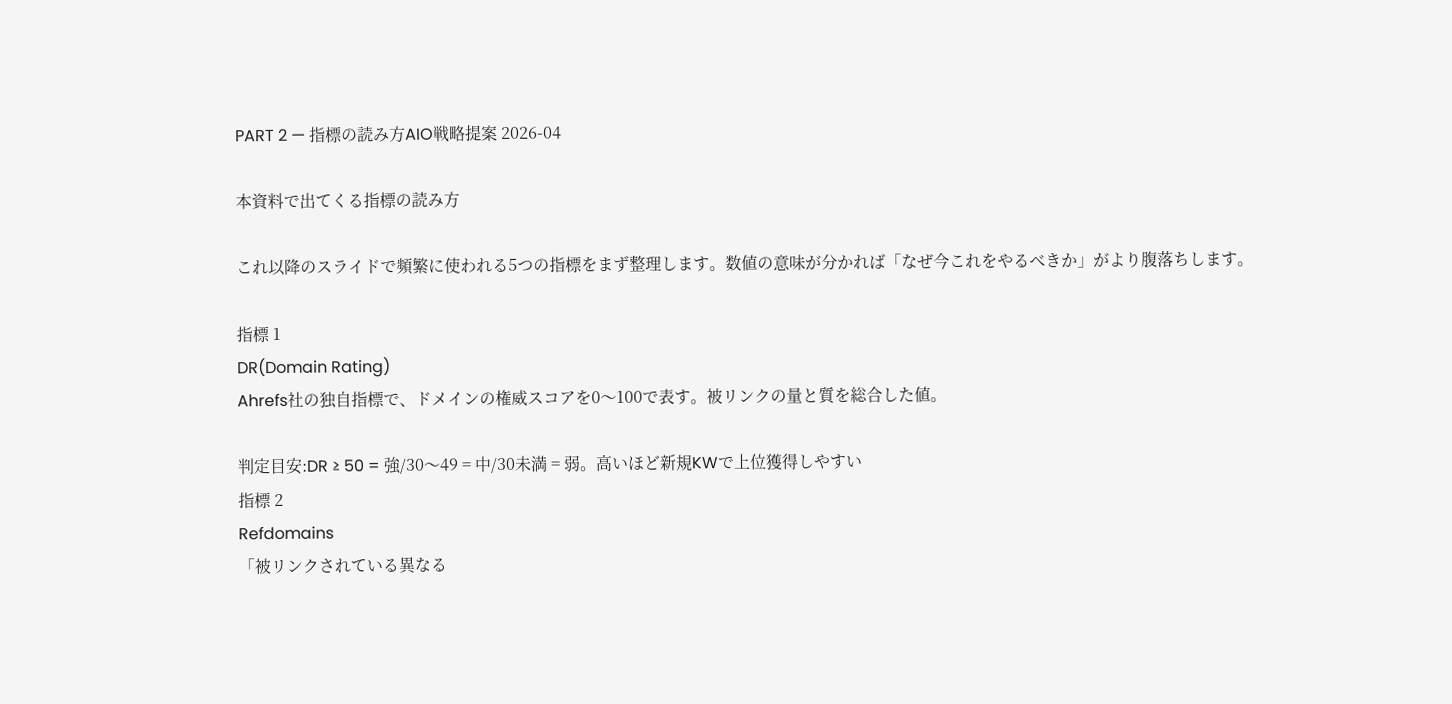PART 2 — 指標の読み方AIO戦略提案 2026-04

本資料で出てくる指標の読み方

これ以降のスライドで頻繁に使われる5つの指標をまず整理します。数値の意味が分かれば「なぜ今これをやるべきか」がより腹落ちします。

指標 1
DR(Domain Rating)
Ahrefs社の独自指標で、ドメインの権威スコアを0〜100で表す。被リンクの量と質を総合した値。

判定目安:DR ≥ 50 = 強/30〜49 = 中/30未満 = 弱。高いほど新規KWで上位獲得しやすい
指標 2
Refdomains
「被リンクされている異なる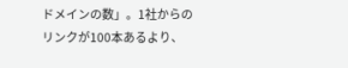ドメインの数」。1社からのリンクが100本あるより、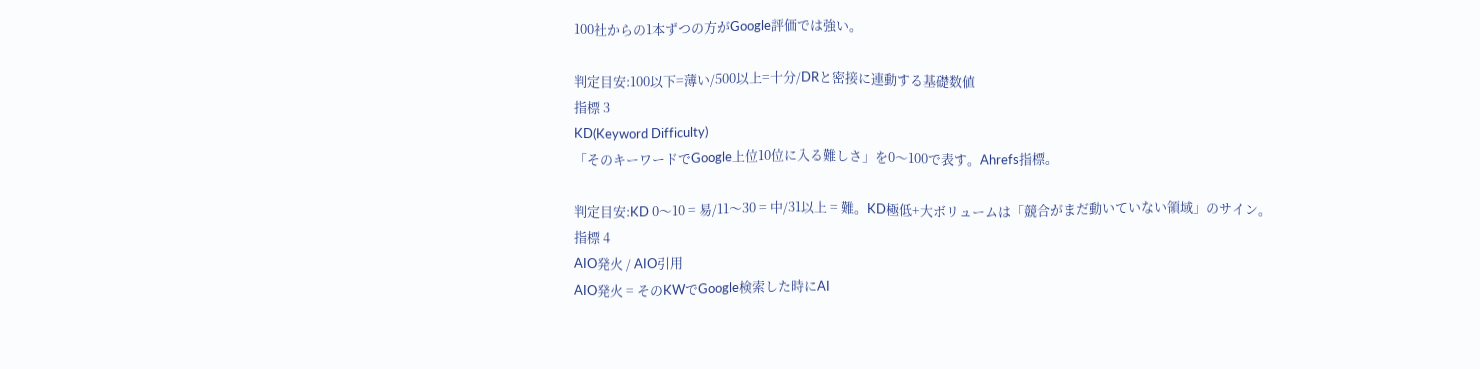100社からの1本ずつの方がGoogle評価では強い。

判定目安:100以下=薄い/500以上=十分/DRと密接に連動する基礎数値
指標 3
KD(Keyword Difficulty)
「そのキーワードでGoogle上位10位に入る難しさ」を0〜100で表す。Ahrefs指標。

判定目安:KD 0〜10 = 易/11〜30 = 中/31以上 = 難。KD極低+大ボリュームは「競合がまだ動いていない領域」のサイン。
指標 4
AIO発火 / AIO引用
AIO発火 = そのKWでGoogle検索した時にAI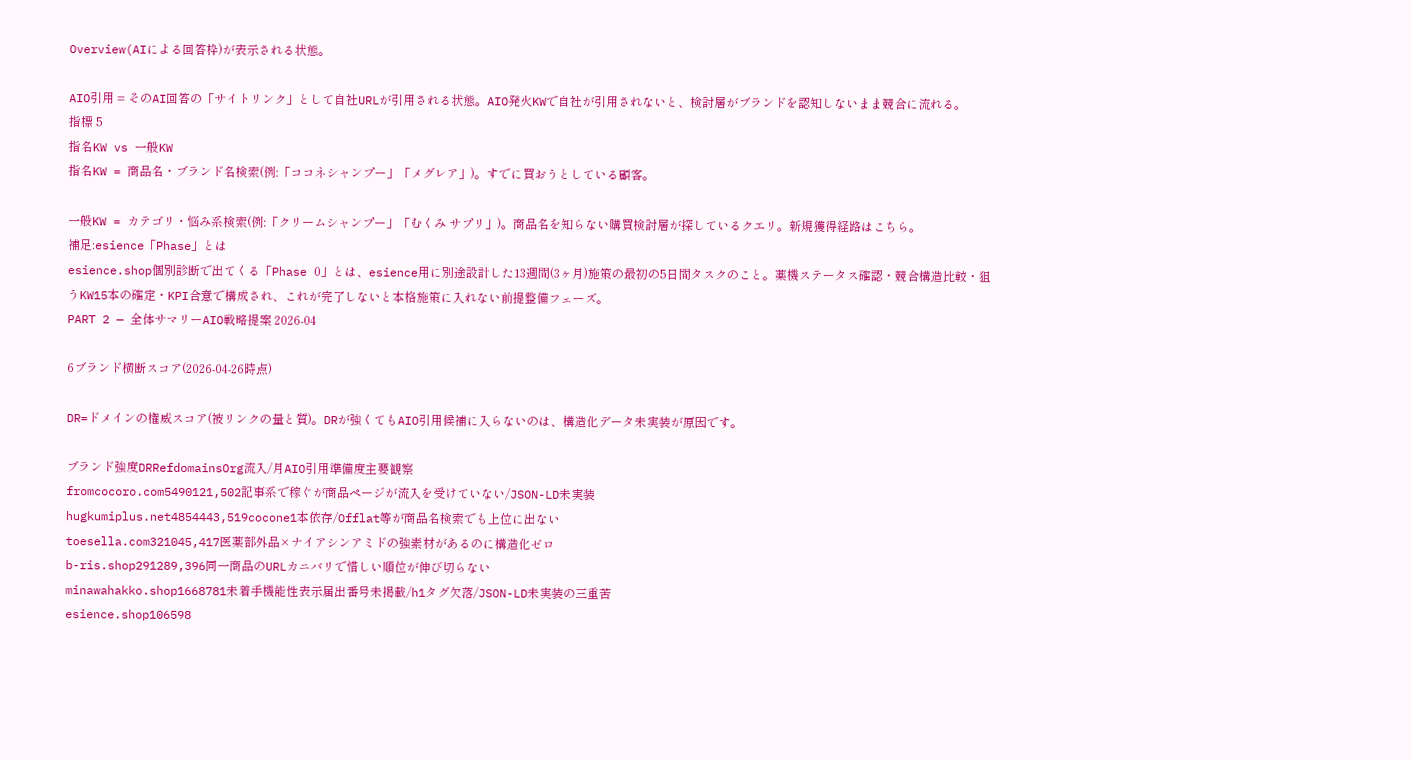Overview(AIによる回答枠)が表示される状態。

AIO引用 = そのAI回答の「サイトリンク」として自社URLが引用される状態。AIO発火KWで自社が引用されないと、検討層がブランドを認知しないまま競合に流れる。
指標 5
指名KW vs 一般KW
指名KW = 商品名・ブランド名検索(例:「ココネシャンプー」「メグレア」)。すでに買おうとしている顧客。

一般KW = カテゴリ・悩み系検索(例:「クリームシャンプー」「むくみ サプリ」)。商品名を知らない購買検討層が探しているクエリ。新規獲得経路はこちら。
補足:esience「Phase」とは
esience.shop個別診断で出てくる「Phase 0」とは、esience用に別途設計した13週間(3ヶ月)施策の最初の5日間タスクのこと。薬機ステータス確認・競合構造比較・狙うKW15本の確定・KPI合意で構成され、これが完了しないと本格施策に入れない前提整備フェーズ。
PART 2 — 全体サマリーAIO戦略提案 2026-04

6ブランド横断スコア(2026-04-26時点)

DR=ドメインの権威スコア(被リンクの量と質)。DRが強くてもAIO引用候補に入らないのは、構造化データ未実装が原因です。

ブランド強度DRRefdomainsOrg流入/月AIO引用準備度主要観察
fromcocoro.com5490121,502記事系で稼ぐが商品ページが流入を受けていない/JSON-LD未実装
hugkumiplus.net4854443,519cocone1本依存/Offlat等が商品名検索でも上位に出ない
toesella.com321045,417医薬部外品×ナイアシンアミドの強素材があるのに構造化ゼロ
b-ris.shop291289,396同一商品のURLカニバリで惜しい順位が伸び切らない
minawahakko.shop1668781未着手機能性表示届出番号未掲載/h1タグ欠落/JSON-LD未実装の三重苦
esience.shop106598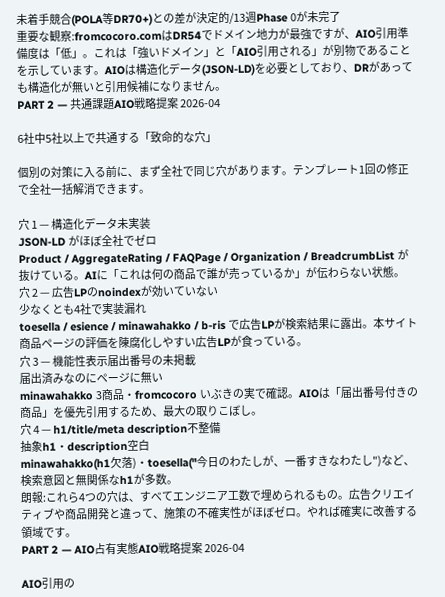未着手競合(POLA等DR70+)との差が決定的/13週Phase 0が未完了
重要な観察:fromcocoro.comはDR54でドメイン地力が最強ですが、AIO引用準備度は「低」。これは「強いドメイン」と「AIO引用される」が別物であることを示しています。AIOは構造化データ(JSON-LD)を必要としており、DRがあっても構造化が無いと引用候補になりません。
PART 2 — 共通課題AIO戦略提案 2026-04

6社中5社以上で共通する「致命的な穴」

個別の対策に入る前に、まず全社で同じ穴があります。テンプレート1回の修正で全社一括解消できます。

穴 1 — 構造化データ未実装
JSON-LD がほぼ全社でゼロ
Product / AggregateRating / FAQPage / Organization / BreadcrumbList が抜けている。AIに「これは何の商品で誰が売っているか」が伝わらない状態。
穴 2 — 広告LPのnoindexが効いていない
少なくとも4社で実装漏れ
toesella / esience / minawahakko / b-ris で広告LPが検索結果に露出。本サイト商品ページの評価を陳腐化しやすい広告LPが食っている。
穴 3 — 機能性表示届出番号の未掲載
届出済みなのにページに無い
minawahakko 3商品・fromcocoro いぶきの実で確認。AIOは「届出番号付きの商品」を優先引用するため、最大の取りこぼし。
穴 4 — h1/title/meta description不整備
抽象h1・description空白
minawahakko(h1欠落)・toesella("今日のわたしが、一番すきなわたし")など、検索意図と無関係なh1が多数。
朗報:これら4つの穴は、すべてエンジニア工数で埋められるもの。広告クリエイティブや商品開発と違って、施策の不確実性がほぼゼロ。やれば確実に改善する領域です。
PART 2 — AIO占有実態AIO戦略提案 2026-04

AIO引用の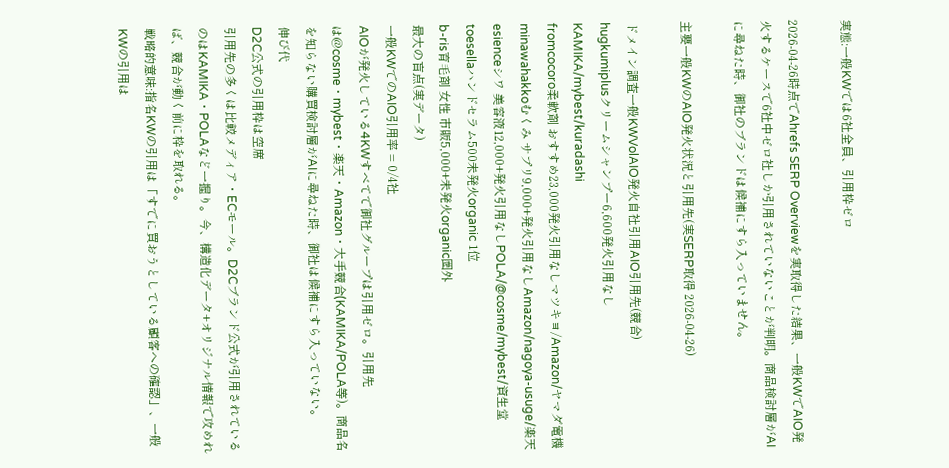実態:一般KWでは6社全員、引用枠ゼロ

2026-04-26時点でAhrefs SERP Overviewを実取得した結果、一般KWでAIO発火するケースで6社中ゼロ社しか引用されていないことが判明。商品検討層がAIに尋ねた時、御社のブランドは候補にすら入っていません。

主要一般KWのAIO発火状況と引用先(実SERP取得 2026-04-26)

ドメイン調査一般KWVolAIO発火自社引用AIO引用先(競合)
hugkumiplusクリームシャンプー6,600発火引用なしKAMIKA/mybest/kuradashi
fromcocoro柔軟剤 おすすめ23,000発火引用なしマツキヨ/Amazon/ヤマダ電機
minawahakkoむくみ サプリ9,000+発火引用なしAmazon/nagoya-usuge/楽天
esienceシワ 美容液12,000+発火引用なしPOLA/@cosme/mybest/資生堂
toesellaハンドセラム500未発火organic 1位
b-ris育毛剤 女性 市販5,000+未発火organic圏外
最大の盲点(実データ)
一般KWでのAIO引用率 = 0/4社
AIOが発火している4KWすべてで御社グループは引用ゼロ。引用先は@cosme・mybest・楽天・Amazon・大手競合(KAMIKA/POLA等)。商品名を知らない購買検討層がAIに尋ねた時、御社は候補にすら入っていない。
伸び代
D2C公式の引用枠は空席
引用先の多くは比較メディア・ECモール。D2Cブランド公式が引用されているのはKAMIKA・POLAなど一握り。今、構造化データ+オリジナル情報で攻めれば、競合が動く前に枠を取れる。
戦略的意味:指名KWの引用は「すでに買おうとしている顧客への確認」、一般KWの引用は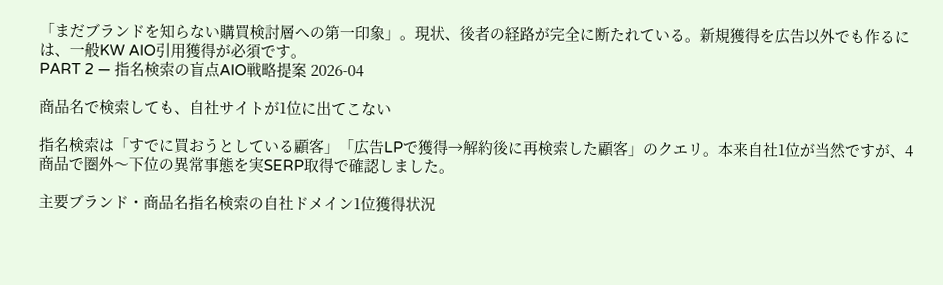「まだブランドを知らない購買検討層への第一印象」。現状、後者の経路が完全に断たれている。新規獲得を広告以外でも作るには、一般KW AIO引用獲得が必須です。
PART 2 — 指名検索の盲点AIO戦略提案 2026-04

商品名で検索しても、自社サイトが1位に出てこない

指名検索は「すでに買おうとしている顧客」「広告LPで獲得→解約後に再検索した顧客」のクエリ。本来自社1位が当然ですが、4商品で圏外〜下位の異常事態を実SERP取得で確認しました。

主要ブランド・商品名指名検索の自社ドメイン1位獲得状況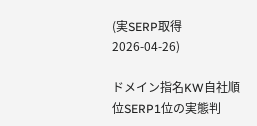(実SERP取得 2026-04-26)

ドメイン指名KW自社順位SERP1位の実態判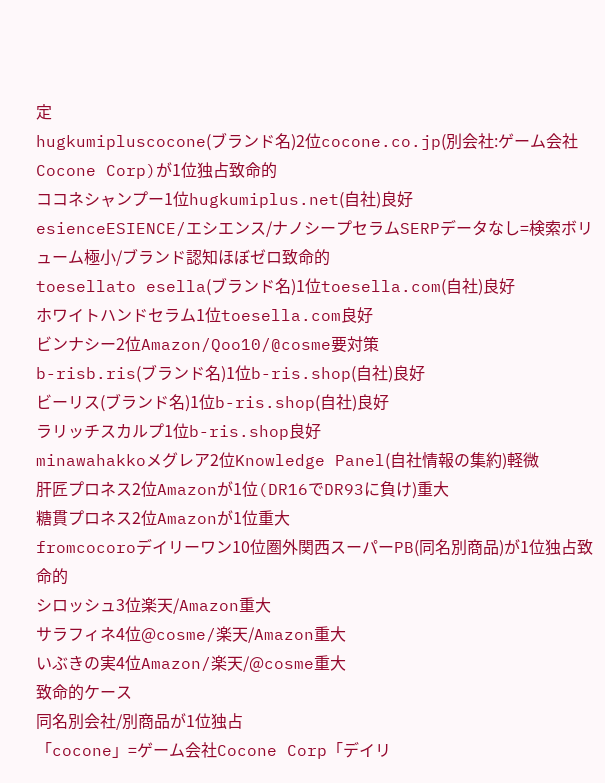定
hugkumipluscocone(ブランド名)2位cocone.co.jp(別会社:ゲーム会社Cocone Corp)が1位独占致命的
ココネシャンプー1位hugkumiplus.net(自社)良好
esienceESIENCE/エシエンス/ナノシープセラムSERPデータなし=検索ボリューム極小/ブランド認知ほぼゼロ致命的
toesellato esella(ブランド名)1位toesella.com(自社)良好
ホワイトハンドセラム1位toesella.com良好
ビンナシー2位Amazon/Qoo10/@cosme要対策
b-risb.ris(ブランド名)1位b-ris.shop(自社)良好
ビーリス(ブランド名)1位b-ris.shop(自社)良好
ラリッチスカルプ1位b-ris.shop良好
minawahakkoメグレア2位Knowledge Panel(自社情報の集約)軽微
肝匠プロネス2位Amazonが1位(DR16でDR93に負け)重大
糖貫プロネス2位Amazonが1位重大
fromcocoroデイリーワン10位圏外関西スーパーPB(同名別商品)が1位独占致命的
シロッシュ3位楽天/Amazon重大
サラフィネ4位@cosme/楽天/Amazon重大
いぶきの実4位Amazon/楽天/@cosme重大
致命的ケース
同名別会社/別商品が1位独占
「cocone」=ゲーム会社Cocone Corp「デイリ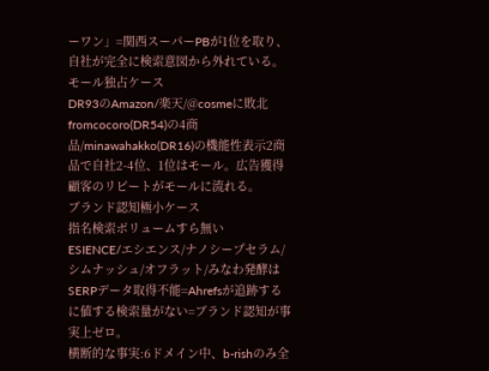ーワン」=関西スーパーPBが1位を取り、自社が完全に検索意図から外れている。
モール独占ケース
DR93のAmazon/楽天/@cosmeに敗北
fromcocoro(DR54)の4商品/minawahakko(DR16)の機能性表示2商品で自社2-4位、1位はモール。広告獲得顧客のリピートがモールに流れる。
ブランド認知極小ケース
指名検索ボリュームすら無い
ESIENCE/エシエンス/ナノシープセラム/シムナッシュ/オフラット/みなわ発酵はSERPデータ取得不能=Ahrefsが追跡するに値する検索量がない=ブランド認知が事実上ゼロ。
横断的な事実:6ドメイン中、b-rishのみ全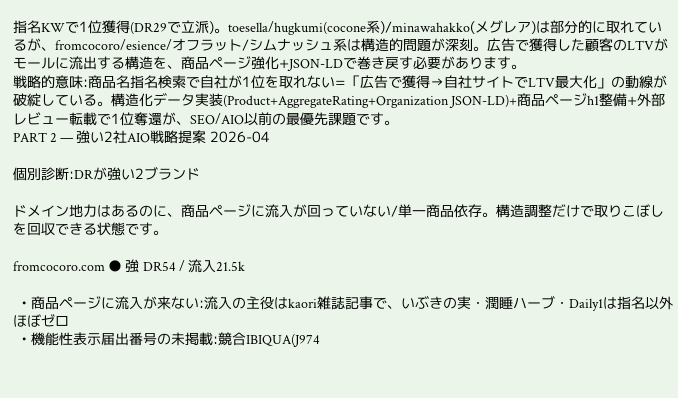指名KWで1位獲得(DR29で立派)。toesella/hugkumi(cocone系)/minawahakko(メグレア)は部分的に取れているが、fromcocoro/esience/オフラット/シムナッシュ系は構造的問題が深刻。広告で獲得した顧客のLTVがモールに流出する構造を、商品ページ強化+JSON-LDで巻き戻す必要があります。
戦略的意味:商品名指名検索で自社が1位を取れない=「広告で獲得→自社サイトでLTV最大化」の動線が破綻している。構造化データ実装(Product+AggregateRating+Organization JSON-LD)+商品ページh1整備+外部レビュー転載で1位奪還が、SEO/AIO以前の最優先課題です。
PART 2 — 強い2社AIO戦略提案 2026-04

個別診断:DRが強い2ブランド

ドメイン地力はあるのに、商品ページに流入が回っていない/単一商品依存。構造調整だけで取りこぼしを回収できる状態です。

fromcocoro.com ● 強 DR54 / 流入21.5k

  • 商品ページに流入が来ない:流入の主役はkaori雑誌記事で、いぶきの実・潤睡ハーブ・Daily1は指名以外ほぼゼロ
  • 機能性表示届出番号の未掲載:競合IBIQUA(J974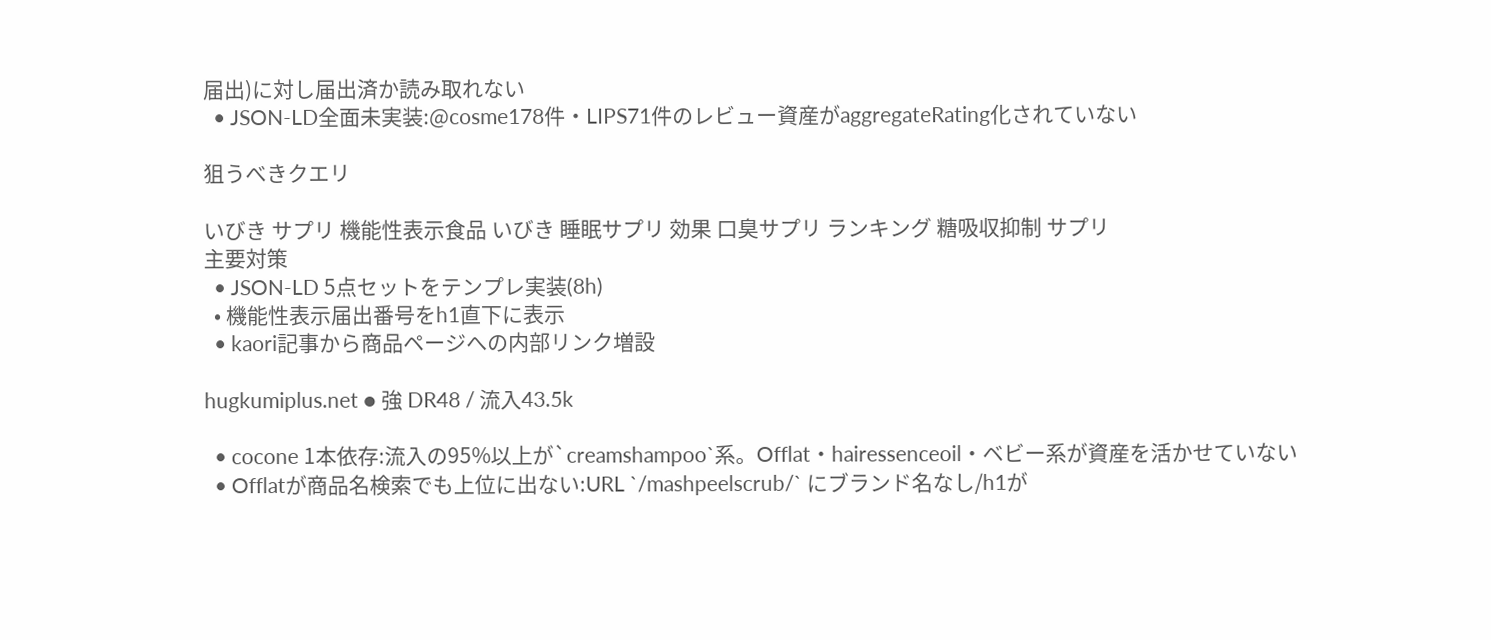届出)に対し届出済か読み取れない
  • JSON-LD全面未実装:@cosme178件・LIPS71件のレビュー資産がaggregateRating化されていない

狙うべきクエリ

いびき サプリ 機能性表示食品 いびき 睡眠サプリ 効果 口臭サプリ ランキング 糖吸収抑制 サプリ
主要対策
  • JSON-LD 5点セットをテンプレ実装(8h)
  • 機能性表示届出番号をh1直下に表示
  • kaori記事から商品ページへの内部リンク増設

hugkumiplus.net ● 強 DR48 / 流入43.5k

  • cocone 1本依存:流入の95%以上が`creamshampoo`系。Offlat・hairessenceoil・ベビー系が資産を活かせていない
  • Offlatが商品名検索でも上位に出ない:URL `/mashpeelscrub/` にブランド名なし/h1が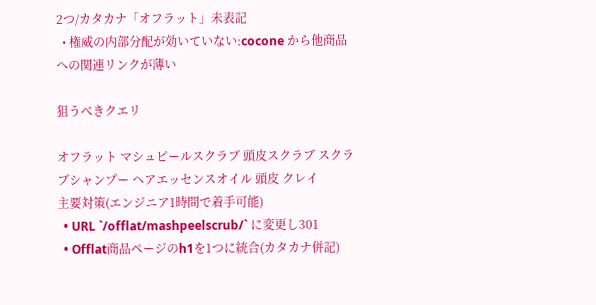2つ/カタカナ「オフラット」未表記
  • 権威の内部分配が効いていない:cocone から他商品への関連リンクが薄い

狙うべきクエリ

オフラット マシュピールスクラブ 頭皮スクラブ スクラブシャンプー ヘアエッセンスオイル 頭皮 クレイ
主要対策(エンジニア1時間で着手可能)
  • URL `/offlat/mashpeelscrub/` に変更し301
  • Offlat商品ページのh1を1つに統合(カタカナ併記)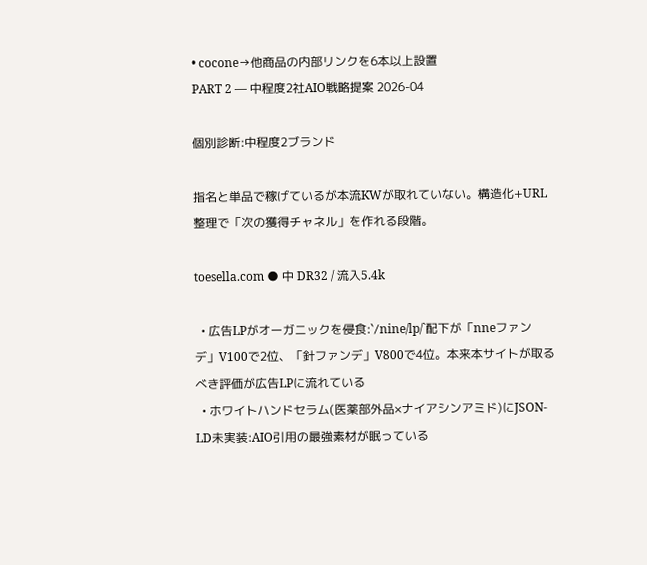• cocone→他商品の内部リンクを6本以上設置
PART 2 — 中程度2社AIO戦略提案 2026-04

個別診断:中程度2ブランド

指名と単品で稼げているが本流KWが取れていない。構造化+URL整理で「次の獲得チャネル」を作れる段階。

toesella.com ● 中 DR32 / 流入5.4k

  • 広告LPがオーガニックを侵食:`/nine/lp/`配下が「nneファンデ」V100で2位、「針ファンデ」V800で4位。本来本サイトが取るべき評価が広告LPに流れている
  • ホワイトハンドセラム(医薬部外品×ナイアシンアミド)にJSON-LD未実装:AIO引用の最強素材が眠っている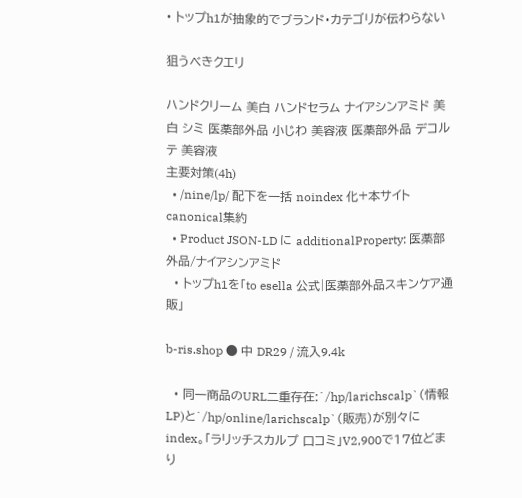• トップh1が抽象的でブランド・カテゴリが伝わらない

狙うべきクエリ

ハンドクリーム 美白 ハンドセラム ナイアシンアミド 美白 シミ 医薬部外品 小じわ 美容液 医薬部外品 デコルテ 美容液
主要対策(4h)
  • /nine/lp/ 配下を一括 noindex 化+本サイトcanonical集約
  • Product JSON-LD に additionalProperty: 医薬部外品/ナイアシンアミド
  • トップh1を「to esella 公式|医薬部外品スキンケア通販」

b-ris.shop ● 中 DR29 / 流入9.4k

  • 同一商品のURL二重存在:`/hp/larichscalp`(情報LP)と`/hp/online/larichscalp`(販売)が別々にindex。「ラリッチスカルプ 口コミ」V2,900で17位どまり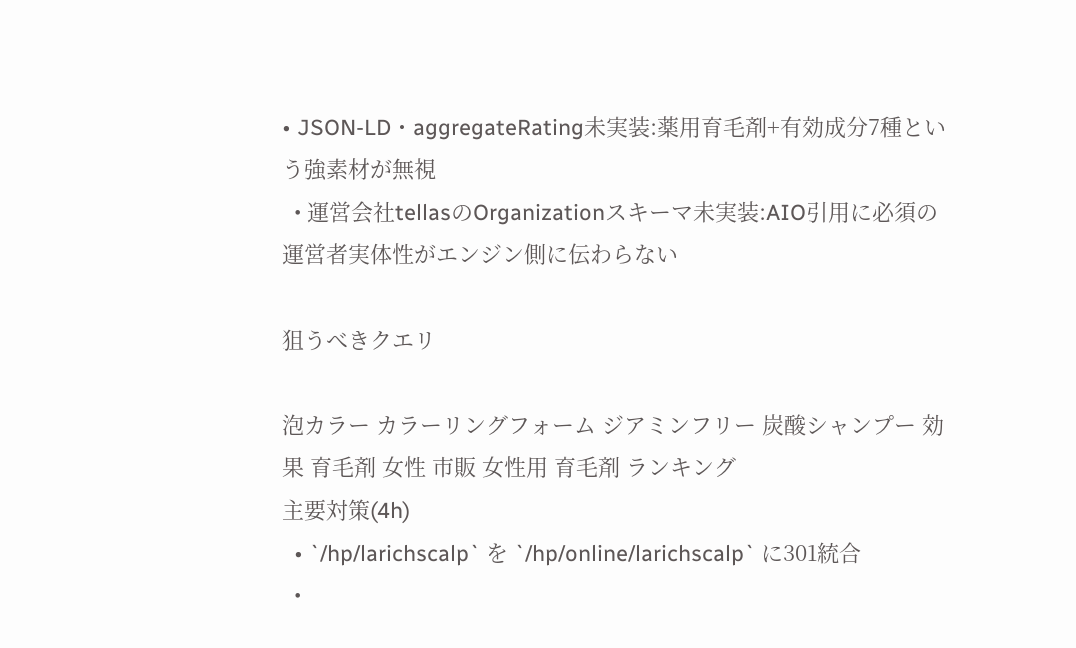• JSON-LD・aggregateRating未実装:薬用育毛剤+有効成分7種という強素材が無視
  • 運営会社tellasのOrganizationスキーマ未実装:AIO引用に必須の運営者実体性がエンジン側に伝わらない

狙うべきクエリ

泡カラー カラーリングフォーム ジアミンフリー 炭酸シャンプー 効果 育毛剤 女性 市販 女性用 育毛剤 ランキング
主要対策(4h)
  • `/hp/larichscalp` を `/hp/online/larichscalp` に301統合
  •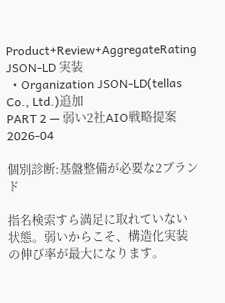Product+Review+AggregateRating JSON-LD 実装
  • Organization JSON-LD(tellas Co., Ltd.)追加
PART 2 — 弱い2社AIO戦略提案 2026-04

個別診断:基盤整備が必要な2ブランド

指名検索すら満足に取れていない状態。弱いからこそ、構造化実装の伸び率が最大になります。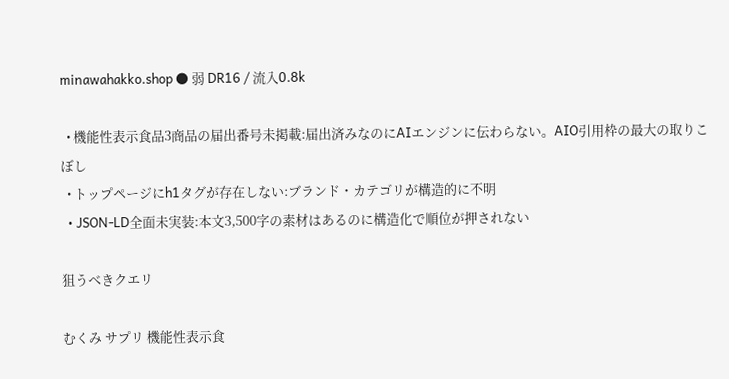minawahakko.shop ● 弱 DR16 / 流入0.8k

  • 機能性表示食品3商品の届出番号未掲載:届出済みなのにAIエンジンに伝わらない。AIO引用枠の最大の取りこぼし
  • トップページにh1タグが存在しない:ブランド・カテゴリが構造的に不明
  • JSON-LD全面未実装:本文3,500字の素材はあるのに構造化で順位が押されない

狙うべきクエリ

むくみ サプリ 機能性表示食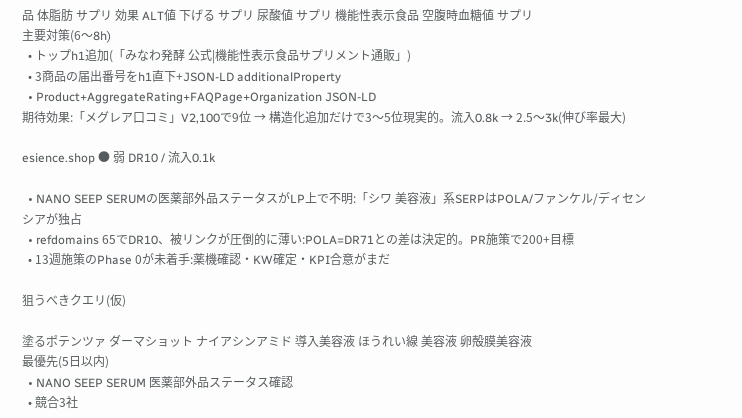品 体脂肪 サプリ 効果 ALT値 下げる サプリ 尿酸値 サプリ 機能性表示食品 空腹時血糖値 サプリ
主要対策(6〜8h)
  • トップh1追加(「みなわ発酵 公式|機能性表示食品サプリメント通販」)
  • 3商品の届出番号をh1直下+JSON-LD additionalProperty
  • Product+AggregateRating+FAQPage+Organization JSON-LD
期待効果:「メグレア口コミ」V2,100で9位 → 構造化追加だけで3〜5位現実的。流入0.8k → 2.5〜3k(伸び率最大)

esience.shop ● 弱 DR10 / 流入0.1k

  • NANO SEEP SERUMの医薬部外品ステータスがLP上で不明:「シワ 美容液」系SERPはPOLA/ファンケル/ディセンシアが独占
  • refdomains 65でDR10、被リンクが圧倒的に薄い:POLA=DR71との差は決定的。PR施策で200+目標
  • 13週施策のPhase 0が未着手:薬機確認・KW確定・KPI合意がまだ

狙うべきクエリ(仮)

塗るポテンツァ ダーマショット ナイアシンアミド 導入美容液 ほうれい線 美容液 卵殻膜美容液
最優先(5日以内)
  • NANO SEEP SERUM 医薬部外品ステータス確認
  • 競合3社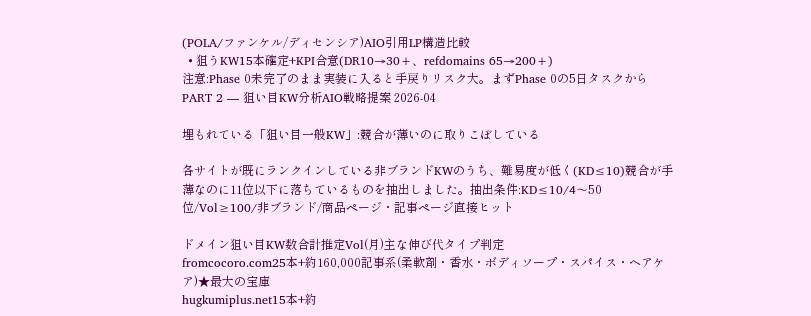(POLA/ファンケル/ディセンシア)AIO引用LP構造比較
  • 狙うKW15本確定+KPI合意(DR10→30+、refdomains 65→200+)
注意:Phase 0未完了のまま実装に入ると手戻りリスク大。まずPhase 0の5日タスクから
PART 2 — 狙い目KW分析AIO戦略提案 2026-04

埋もれている「狙い目一般KW」:競合が薄いのに取りこぼしている

各サイトが既にランクインしている非ブランドKWのうち、難易度が低く(KD≤10)競合が手薄なのに11位以下に落ちているものを抽出しました。抽出条件:KD≤10/4〜50位/Vol≥100/非ブランド/商品ページ・記事ページ直接ヒット

ドメイン狙い目KW数合計推定Vol(月)主な伸び代タイプ判定
fromcocoro.com25本+約160,000記事系(柔軟剤・香水・ボディソープ・スパイス・ヘアケア)★最大の宝庫
hugkumiplus.net15本+約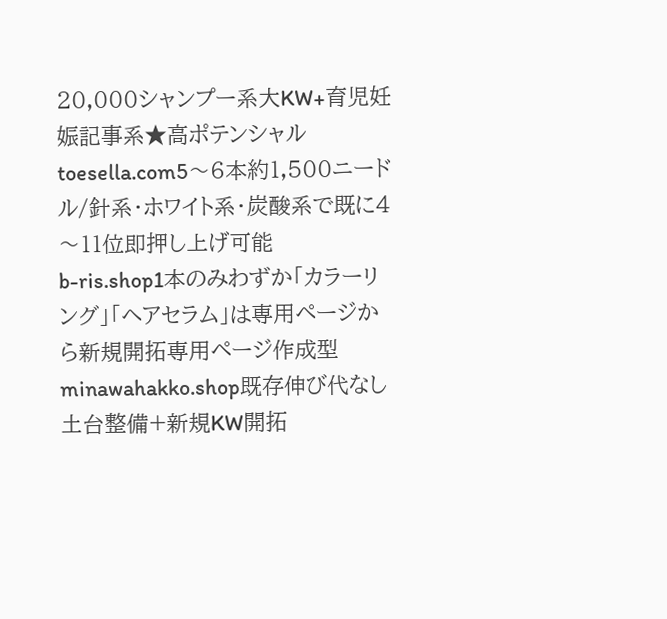20,000シャンプー系大KW+育児妊娠記事系★高ポテンシャル
toesella.com5〜6本約1,500ニードル/針系・ホワイト系・炭酸系で既に4〜11位即押し上げ可能
b-ris.shop1本のみわずか「カラーリング」「ヘアセラム」は専用ページから新規開拓専用ページ作成型
minawahakko.shop既存伸び代なし土台整備+新規KW開拓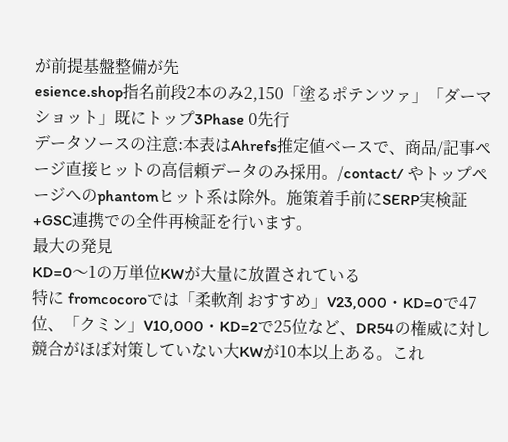が前提基盤整備が先
esience.shop指名前段2本のみ2,150「塗るポテンツァ」「ダーマショット」既にトップ3Phase 0先行
データソースの注意:本表はAhrefs推定値ベースで、商品/記事ページ直接ヒットの高信頼データのみ採用。/contact/ やトップページへのphantomヒット系は除外。施策着手前にSERP実検証+GSC連携での全件再検証を行います。
最大の発見
KD=0〜1の万単位KWが大量に放置されている
特に fromcocoroでは「柔軟剤 おすすめ」V23,000・KD=0で47位、「クミン」V10,000・KD=2で25位など、DR54の権威に対し競合がほぼ対策していない大KWが10本以上ある。これ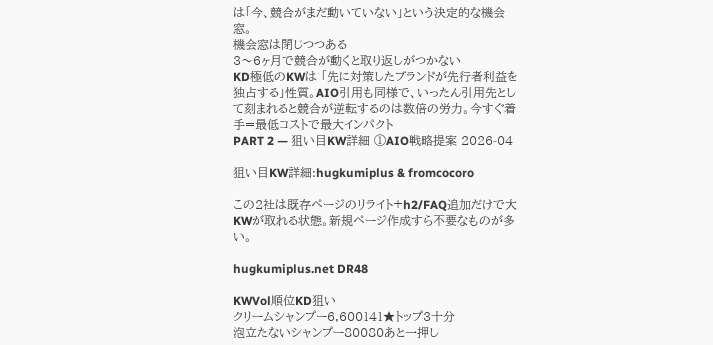は「今、競合がまだ動いていない」という決定的な機会窓。
機会窓は閉じつつある
3〜6ヶ月で競合が動くと取り返しがつかない
KD極低のKWは 「先に対策したブランドが先行者利益を独占する」性質。AIO引用も同様で、いったん引用先として刻まれると競合が逆転するのは数倍の労力。今すぐ着手=最低コストで最大インパクト
PART 2 — 狙い目KW詳細 ①AIO戦略提案 2026-04

狙い目KW詳細:hugkumiplus & fromcocoro

この2社は既存ページのリライト+h2/FAQ追加だけで大KWが取れる状態。新規ページ作成すら不要なものが多い。

hugkumiplus.net DR48

KWVol順位KD狙い
クリームシャンプー6,600141★トップ3十分
泡立たないシャンプー80080あと一押し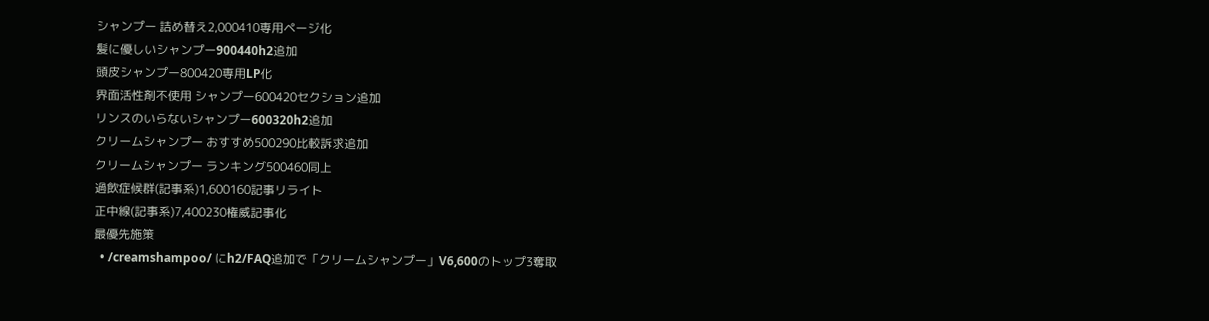シャンプー 詰め替え2,000410専用ページ化
髪に優しいシャンプー900440h2追加
頭皮シャンプー800420専用LP化
界面活性剤不使用 シャンプー600420セクション追加
リンスのいらないシャンプー600320h2追加
クリームシャンプー おすすめ500290比較訴求追加
クリームシャンプー ランキング500460同上
過飲症候群(記事系)1,600160記事リライト
正中線(記事系)7,400230権威記事化
最優先施策
  • /creamshampoo/ にh2/FAQ追加で「クリームシャンプー」V6,600のトップ3奪取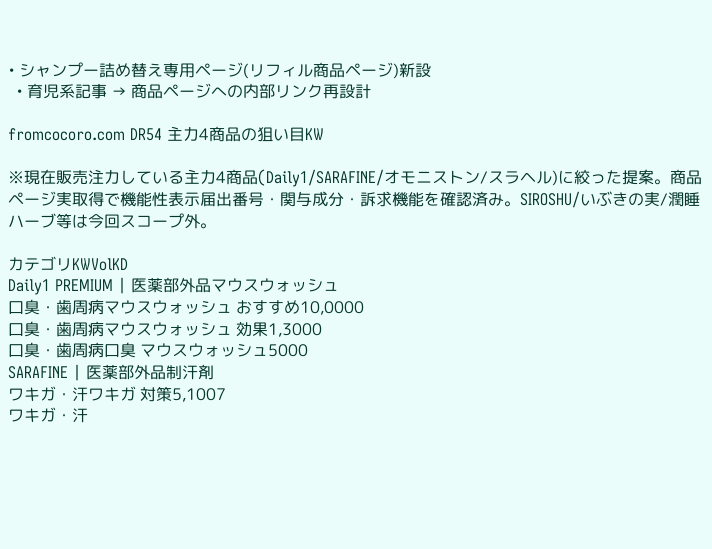• シャンプー詰め替え専用ページ(リフィル商品ページ)新設
  • 育児系記事 → 商品ページへの内部リンク再設計

fromcocoro.com DR54 主力4商品の狙い目KW

※現在販売注力している主力4商品(Daily1/SARAFINE/オモニストン/スラヘル)に絞った提案。商品ページ実取得で機能性表示届出番号・関与成分・訴求機能を確認済み。SIROSHU/いぶきの実/潤睡ハーブ等は今回スコープ外。

カテゴリKWVolKD
Daily1 PREMIUM | 医薬部外品マウスウォッシュ
口臭・歯周病マウスウォッシュ おすすめ10,0000
口臭・歯周病マウスウォッシュ 効果1,3000
口臭・歯周病口臭 マウスウォッシュ5000
SARAFINE | 医薬部外品制汗剤
ワキガ・汗ワキガ 対策5,1007
ワキガ・汗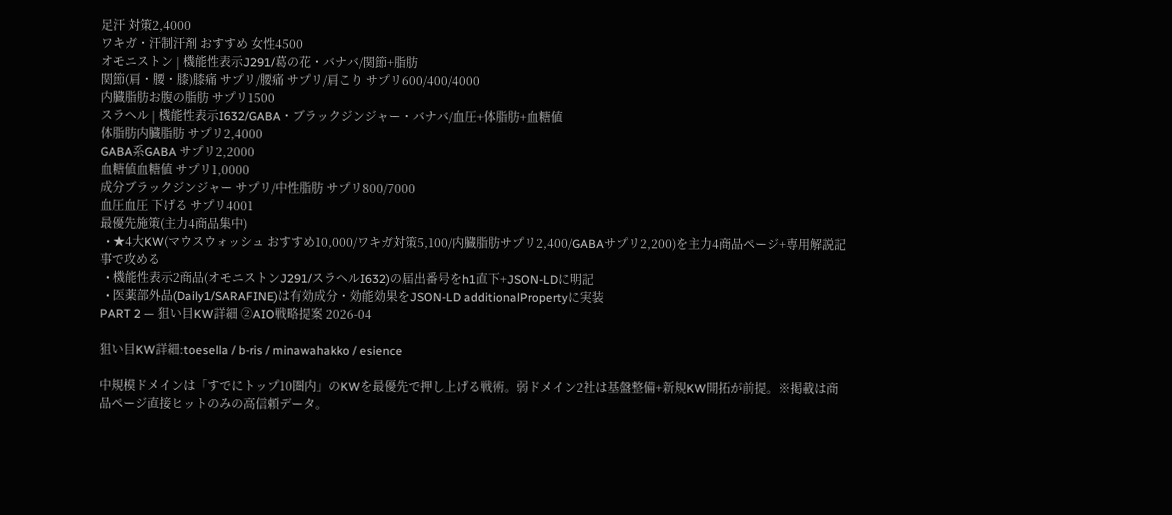足汗 対策2,4000
ワキガ・汗制汗剤 おすすめ 女性4500
オモニストン | 機能性表示J291/葛の花・バナバ/関節+脂肪
関節(肩・腰・膝)膝痛 サプリ/腰痛 サプリ/肩こり サプリ600/400/4000
内臓脂肪お腹の脂肪 サプリ1500
スラヘル | 機能性表示I632/GABA・ブラックジンジャー・バナバ/血圧+体脂肪+血糖値
体脂肪内臓脂肪 サプリ2,4000
GABA系GABA サプリ2,2000
血糖値血糖値 サプリ1,0000
成分ブラックジンジャー サプリ/中性脂肪 サプリ800/7000
血圧血圧 下げる サプリ4001
最優先施策(主力4商品集中)
  • ★4大KW(マウスウォッシュ おすすめ10,000/ワキガ対策5,100/内臓脂肪サプリ2,400/GABAサプリ2,200)を主力4商品ページ+専用解説記事で攻める
  • 機能性表示2商品(オモニストンJ291/スラヘルI632)の届出番号をh1直下+JSON-LDに明記
  • 医薬部外品(Daily1/SARAFINE)は有効成分・効能効果をJSON-LD additionalPropertyに実装
PART 2 — 狙い目KW詳細 ②AIO戦略提案 2026-04

狙い目KW詳細:toesella / b-ris / minawahakko / esience

中規模ドメインは「すでにトップ10圏内」のKWを最優先で押し上げる戦術。弱ドメイン2社は基盤整備+新規KW開拓が前提。※掲載は商品ページ直接ヒットのみの高信頼データ。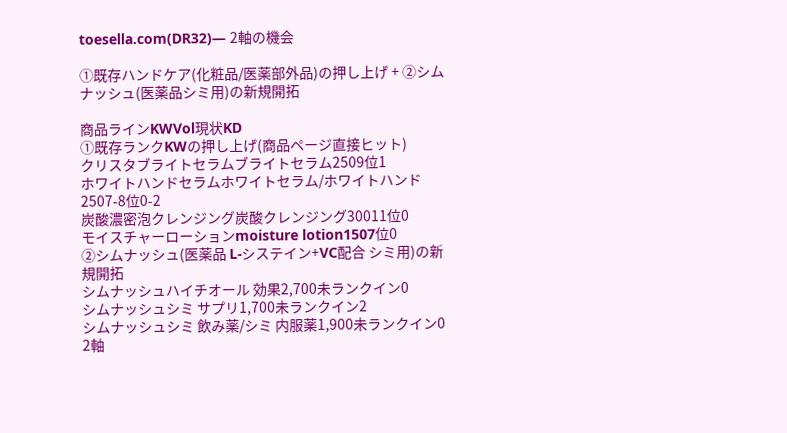toesella.com(DR32)— 2軸の機会

①既存ハンドケア(化粧品/医薬部外品)の押し上げ + ②シムナッシュ(医薬品シミ用)の新規開拓

商品ラインKWVol現状KD
①既存ランクKWの押し上げ(商品ページ直接ヒット)
クリスタブライトセラムブライトセラム2509位1
ホワイトハンドセラムホワイトセラム/ホワイトハンド2507-8位0-2
炭酸濃密泡クレンジング炭酸クレンジング30011位0
モイスチャーローションmoisture lotion1507位0
②シムナッシュ(医薬品 L-システイン+VC配合 シミ用)の新規開拓
シムナッシュハイチオール 効果2,700未ランクイン0
シムナッシュシミ サプリ1,700未ランクイン2
シムナッシュシミ 飲み薬/シミ 内服薬1,900未ランクイン0
2軸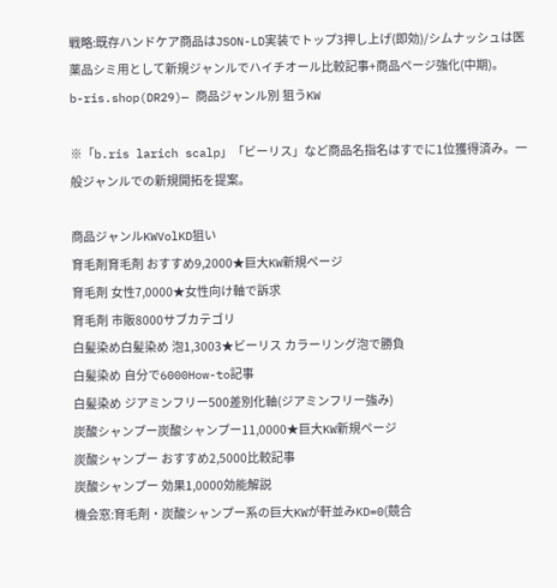戦略:既存ハンドケア商品はJSON-LD実装でトップ3押し上げ(即効)/シムナッシュは医薬品シミ用として新規ジャンルでハイチオール比較記事+商品ページ強化(中期)。
b-ris.shop(DR29)— 商品ジャンル別 狙うKW

※「b.ris larich scalp」「ビーリス」など商品名指名はすでに1位獲得済み。一般ジャンルでの新規開拓を提案。

商品ジャンルKWVolKD狙い
育毛剤育毛剤 おすすめ9,2000★巨大KW新規ページ
育毛剤 女性7,0000★女性向け軸で訴求
育毛剤 市販8000サブカテゴリ
白髪染め白髪染め 泡1,3003★ビーリス カラーリング泡で勝負
白髪染め 自分で6000How-to記事
白髪染め ジアミンフリー500差別化軸(ジアミンフリー強み)
炭酸シャンプー炭酸シャンプー11,0000★巨大KW新規ページ
炭酸シャンプー おすすめ2,5000比較記事
炭酸シャンプー 効果1,0000効能解説
機会窓:育毛剤・炭酸シャンプー系の巨大KWが軒並みKD=0(競合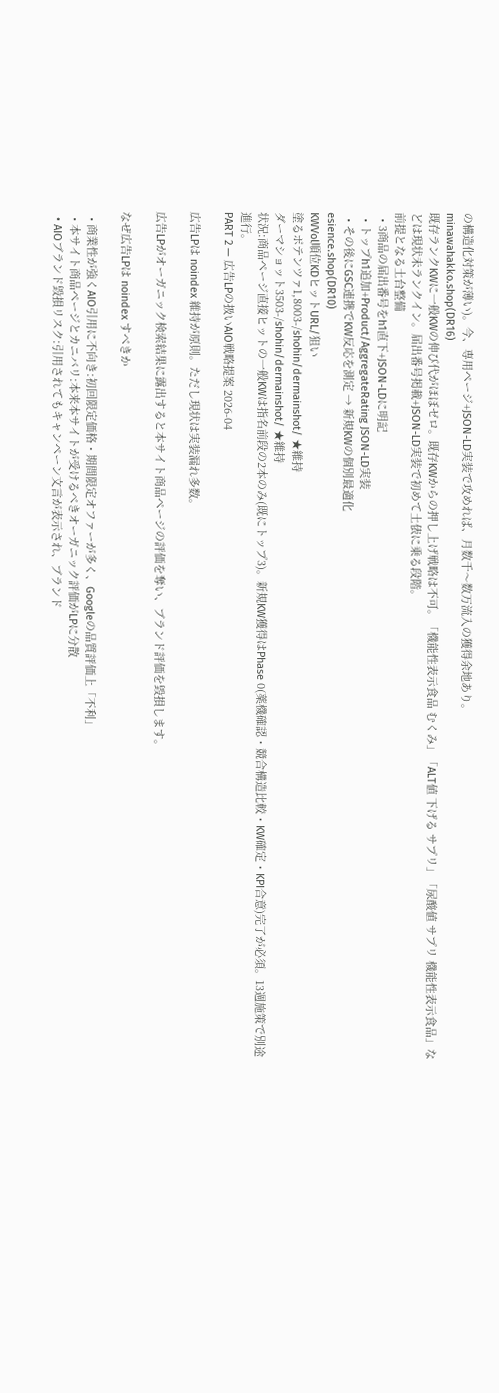の構造化対策が薄い)。今、専用ページ+JSON-LD実装で攻めれば、月数千〜数万流入の獲得余地あり。
minawahakko.shop(DR16)
既存ランクKWに一般KWの伸び代がほぼゼロ。既存KWからの押し上げ戦略は不可。「機能性表示食品 むくみ」「ALT値 下げる サプリ」「尿酸値 サプリ 機能性表示食品」などは現状未ランクイン。届出番号掲載+JSON-LD実装で初めて土俵に乗る段階。
前提となる土台整備
  • 3商品の届出番号をh1直下+JSON-LDに明記
  • トップh1追加+Product/AggregateRating JSON-LD実装
  • その後にGSC連携でKW反応を測定 → 新規KWの個別最適化
esience.shop(DR10)
KWVol順位KDヒットURL/狙い
塗るポテンツァ1,8003-/shohin/dermainshot/ ★維持
ダーマショット3503-/shohin/dermainshot/ ★維持
状況:商品ページ直接ヒットの一般KWは指名前段の2本のみ(既にトップ3)。新規KW獲得はPhase 0(薬機確認・競合構造比較・KW確定・KPI合意)完了が必須。13週施策で別途進行。
PART 2 — 広告LPの扱いAIO戦略提案 2026-04

広告LPは noindex 維持が原則。ただし現状は実装漏れ多数。

広告LPがオーガニック検索結果に露出すると本サイト商品ページの評価を奪い、ブランド評価を毀損します。

なぜ広告LPは noindex すべきか

  • 商業性が強くAIO引用に不向き:初回限定価格・期間限定オファーが多く、Googleの品質評価上「不利」
  • 本サイト商品ページとカニバリ:本来本サイトが受けるべきオーガニック評価がLPに分散
  • AIOブランド毀損リスク:引用されてもキャンペーン文言が表示され、ブランド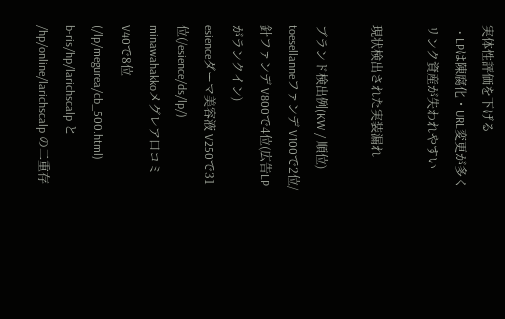実体性評価を下げる
  • LPは陳腐化・URL変更が多くリンク資産が失われやすい

現状検出された実装漏れ

ブランド検出例(KW / 順位)
toesellanneファンデ V100で2位/針ファンデ V800で4位(広告LPがランクイン)
esienceダーマ美容液 V250で31位(/esience/ds/lp/)
minawahakkoメグレア口コミ V40で8位(/lp/megurea/cb_500.html)
b-ris/hp/larichscalp と /hp/online/larichscalp の二重存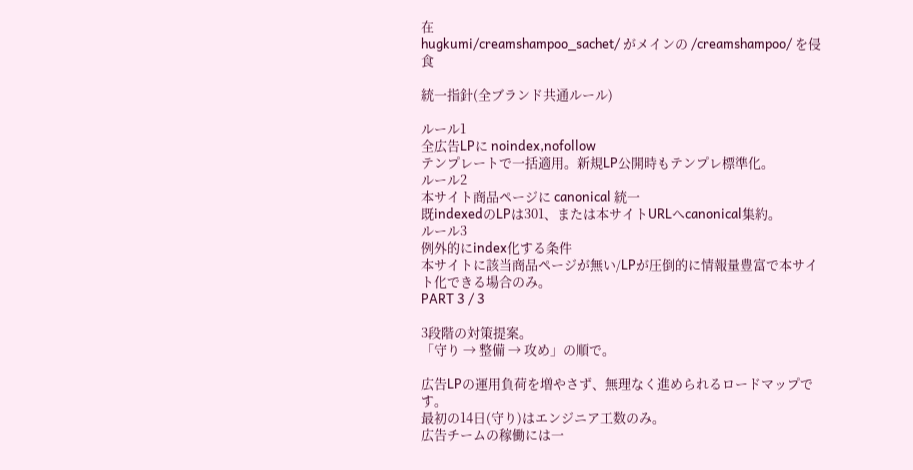在
hugkumi/creamshampoo_sachet/ がメインの /creamshampoo/ を侵食

統一指針(全ブランド共通ルール)

ルール1
全広告LPに noindex,nofollow
テンプレートで一括適用。新規LP公開時もテンプレ標準化。
ルール2
本サイト商品ページに canonical 統一
既indexedのLPは301、または本サイトURLへcanonical集約。
ルール3
例外的にindex化する条件
本サイトに該当商品ページが無い/LPが圧倒的に情報量豊富で本サイト化できる場合のみ。
PART 3 / 3

3段階の対策提案。
「守り → 整備 → 攻め」の順で。

広告LPの運用負荷を増やさず、無理なく進められるロードマップです。
最初の14日(守り)はエンジニア工数のみ。
広告チームの稼働には一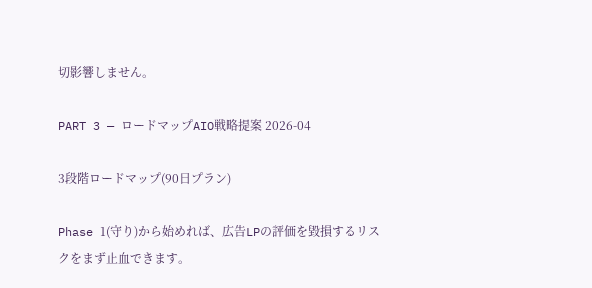切影響しません。

PART 3 — ロードマップAIO戦略提案 2026-04

3段階ロードマップ(90日プラン)

Phase 1(守り)から始めれば、広告LPの評価を毀損するリスクをまず止血できます。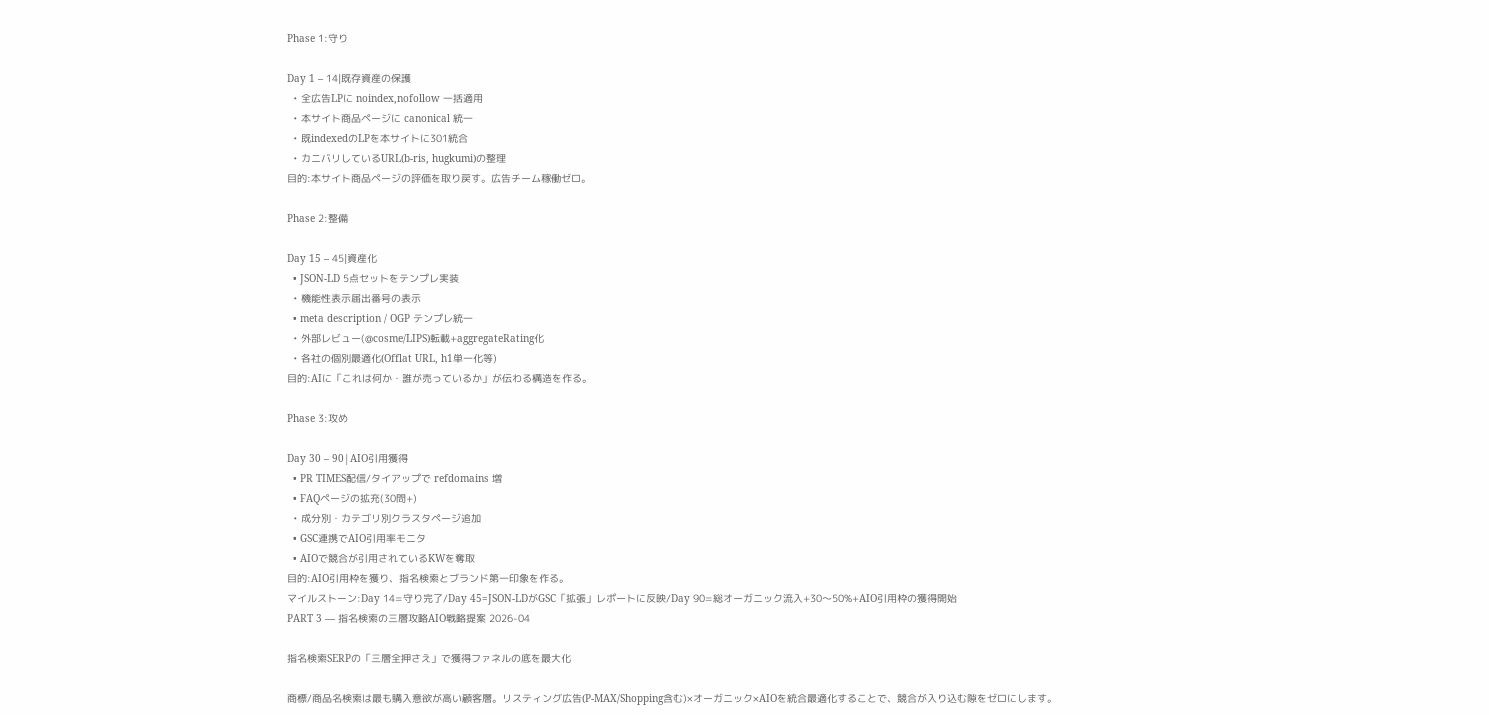Phase 1:守り

Day 1 – 14|既存資産の保護
  • 全広告LPに noindex,nofollow 一括適用
  • 本サイト商品ページに canonical 統一
  • 既indexedのLPを本サイトに301統合
  • カニバリしているURL(b-ris, hugkumi)の整理
目的:本サイト商品ページの評価を取り戻す。広告チーム稼働ゼロ。

Phase 2:整備

Day 15 – 45|資産化
  • JSON-LD 5点セットをテンプレ実装
  • 機能性表示届出番号の表示
  • meta description / OGP テンプレ統一
  • 外部レビュー(@cosme/LIPS)転載+aggregateRating化
  • 各社の個別最適化(Offlat URL, h1単一化等)
目的:AIに「これは何か・誰が売っているか」が伝わる構造を作る。

Phase 3:攻め

Day 30 – 90|AIO引用獲得
  • PR TIMES配信/タイアップで refdomains 増
  • FAQページの拡充(30問+)
  • 成分別・カテゴリ別クラスタページ追加
  • GSC連携でAIO引用率モニタ
  • AIOで競合が引用されているKWを奪取
目的:AIO引用枠を獲り、指名検索とブランド第一印象を作る。
マイルストーン:Day 14=守り完了/Day 45=JSON-LDがGSC「拡張」レポートに反映/Day 90=総オーガニック流入+30〜50%+AIO引用枠の獲得開始
PART 3 — 指名検索の三層攻略AIO戦略提案 2026-04

指名検索SERPの「三層全押さえ」で獲得ファネルの底を最大化

商標/商品名検索は最も購入意欲が高い顧客層。リスティング広告(P-MAX/Shopping含む)×オーガニック×AIOを統合最適化することで、競合が入り込む隙をゼロにします。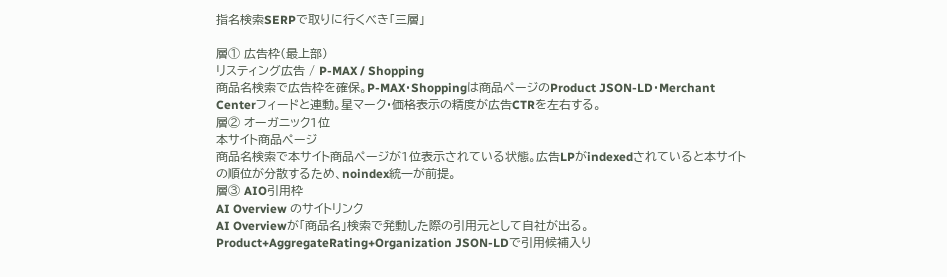指名検索SERPで取りに行くべき「三層」

層① 広告枠(最上部)
リスティング広告 / P-MAX / Shopping
商品名検索で広告枠を確保。P-MAX・Shoppingは商品ページのProduct JSON-LD・Merchant Centerフィードと連動。星マーク・価格表示の精度が広告CTRを左右する。
層② オーガニック1位
本サイト商品ページ
商品名検索で本サイト商品ページが1位表示されている状態。広告LPがindexedされていると本サイトの順位が分散するため、noindex統一が前提。
層③ AIO引用枠
AI Overview のサイトリンク
AI Overviewが「商品名」検索で発動した際の引用元として自社が出る。Product+AggregateRating+Organization JSON-LDで引用候補入り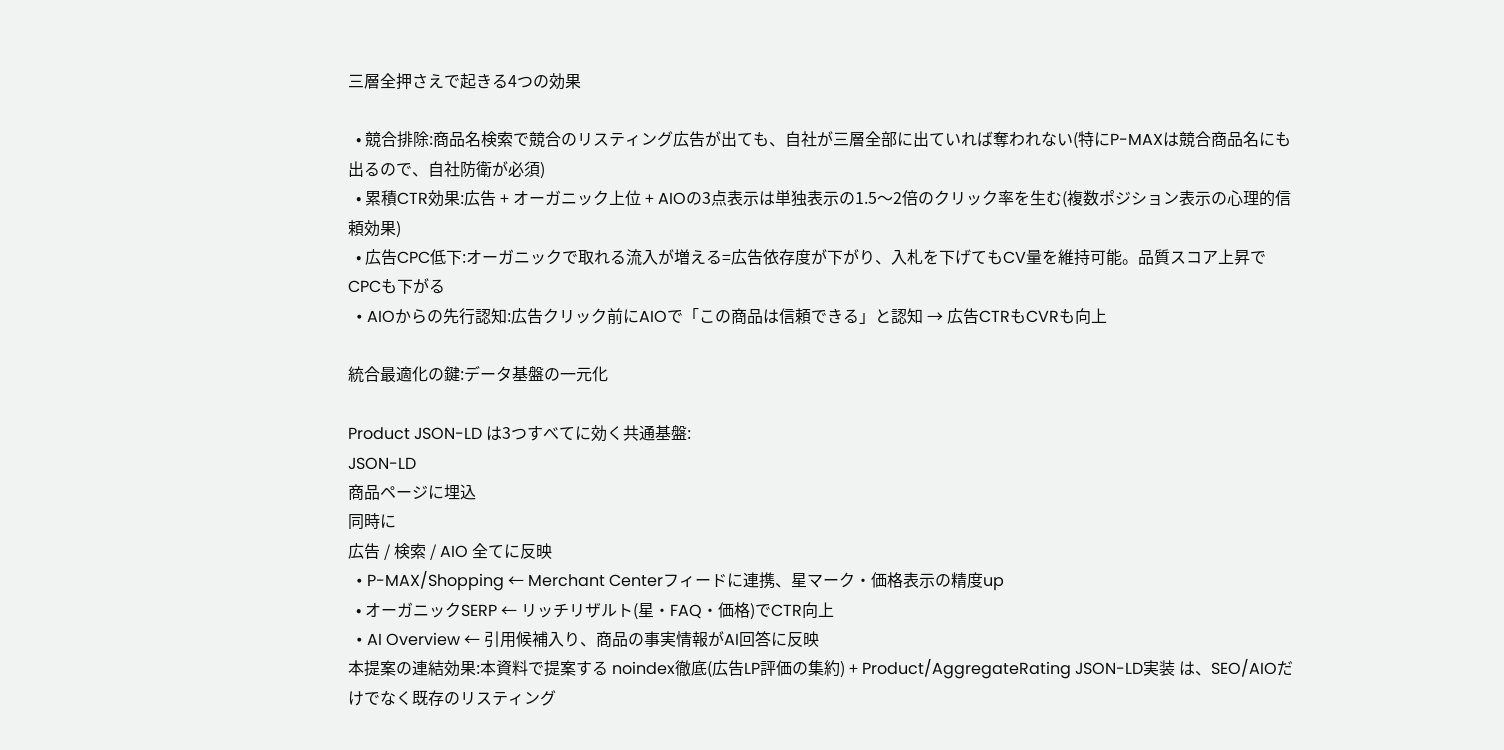三層全押さえで起きる4つの効果

  • 競合排除:商品名検索で競合のリスティング広告が出ても、自社が三層全部に出ていれば奪われない(特にP-MAXは競合商品名にも出るので、自社防衛が必須)
  • 累積CTR効果:広告 + オーガニック上位 + AIOの3点表示は単独表示の1.5〜2倍のクリック率を生む(複数ポジション表示の心理的信頼効果)
  • 広告CPC低下:オーガニックで取れる流入が増える=広告依存度が下がり、入札を下げてもCV量を維持可能。品質スコア上昇でCPCも下がる
  • AIOからの先行認知:広告クリック前にAIOで「この商品は信頼できる」と認知 → 広告CTRもCVRも向上

統合最適化の鍵:データ基盤の一元化

Product JSON-LD は3つすべてに効く共通基盤:
JSON-LD
商品ページに埋込
同時に
広告 / 検索 / AIO 全てに反映
  • P-MAX/Shopping ← Merchant Centerフィードに連携、星マーク・価格表示の精度up
  • オーガニックSERP ← リッチリザルト(星・FAQ・価格)でCTR向上
  • AI Overview ← 引用候補入り、商品の事実情報がAI回答に反映
本提案の連結効果:本資料で提案する noindex徹底(広告LP評価の集約) + Product/AggregateRating JSON-LD実装 は、SEO/AIOだけでなく既存のリスティング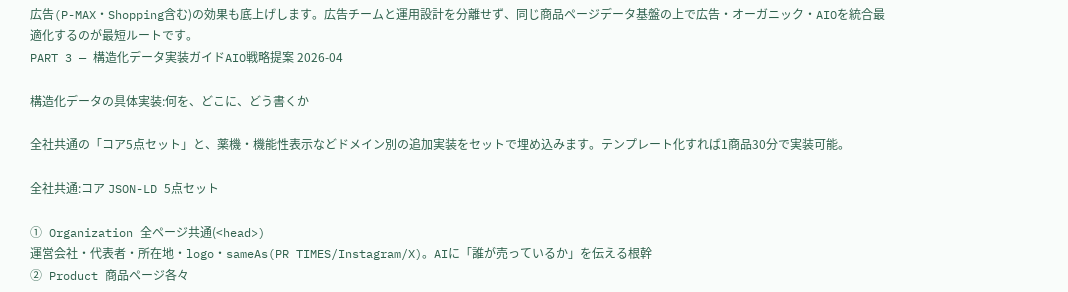広告(P-MAX・Shopping含む)の効果も底上げします。広告チームと運用設計を分離せず、同じ商品ページデータ基盤の上で広告・オーガニック・AIOを統合最適化するのが最短ルートです。
PART 3 — 構造化データ実装ガイドAIO戦略提案 2026-04

構造化データの具体実装:何を、どこに、どう書くか

全社共通の「コア5点セット」と、薬機・機能性表示などドメイン別の追加実装をセットで埋め込みます。テンプレート化すれば1商品30分で実装可能。

全社共通:コア JSON-LD 5点セット

① Organization 全ページ共通(<head>)
運営会社・代表者・所在地・logo・sameAs(PR TIMES/Instagram/X)。AIに「誰が売っているか」を伝える根幹
② Product 商品ページ各々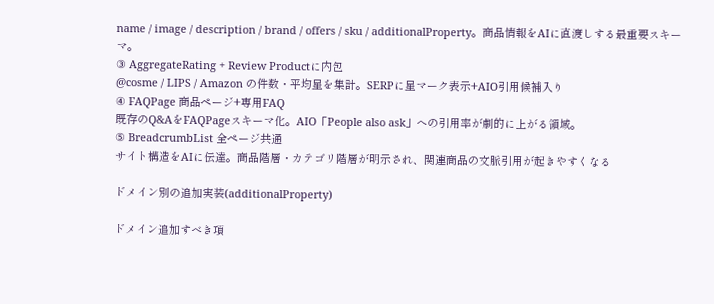name / image / description / brand / offers / sku / additionalProperty。商品情報をAIに直渡しする最重要スキーマ。
③ AggregateRating + Review Productに内包
@cosme / LIPS / Amazon の件数・平均星を集計。SERPに星マーク表示+AIO引用候補入り
④ FAQPage 商品ページ+専用FAQ
既存のQ&AをFAQPageスキーマ化。AIO「People also ask」への引用率が劇的に上がる領域。
⑤ BreadcrumbList 全ページ共通
サイト構造をAIに伝達。商品階層・カテゴリ階層が明示され、関連商品の文脈引用が起きやすくなる

ドメイン別の追加実装(additionalProperty)

ドメイン追加すべき項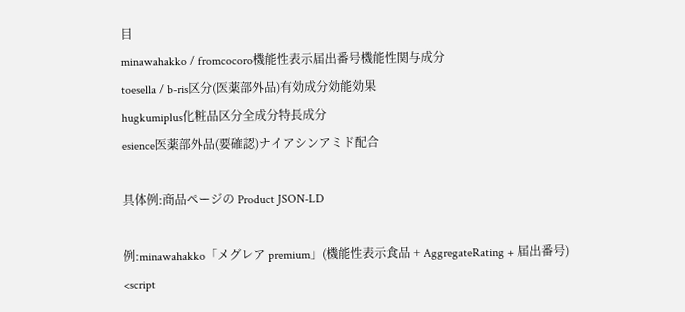目
minawahakko / fromcocoro機能性表示届出番号機能性関与成分
toesella / b-ris区分(医薬部外品)有効成分効能効果
hugkumiplus化粧品区分全成分特長成分
esience医薬部外品(要確認)ナイアシンアミド配合

具体例:商品ページの Product JSON-LD

例:minawahakko「メグレア premium」(機能性表示食品 + AggregateRating + 届出番号)
<script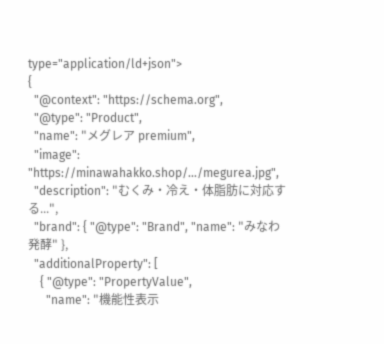type="application/ld+json">
{
  "@context": "https://schema.org",
  "@type": "Product",
  "name": "メグレア premium",
  "image": "https://minawahakko.shop/.../megurea.jpg",
  "description": "むくみ・冷え・体脂肪に対応する...",
  "brand": { "@type": "Brand", "name": "みなわ発酵" },
  "additionalProperty": [
    { "@type": "PropertyValue",
      "name": "機能性表示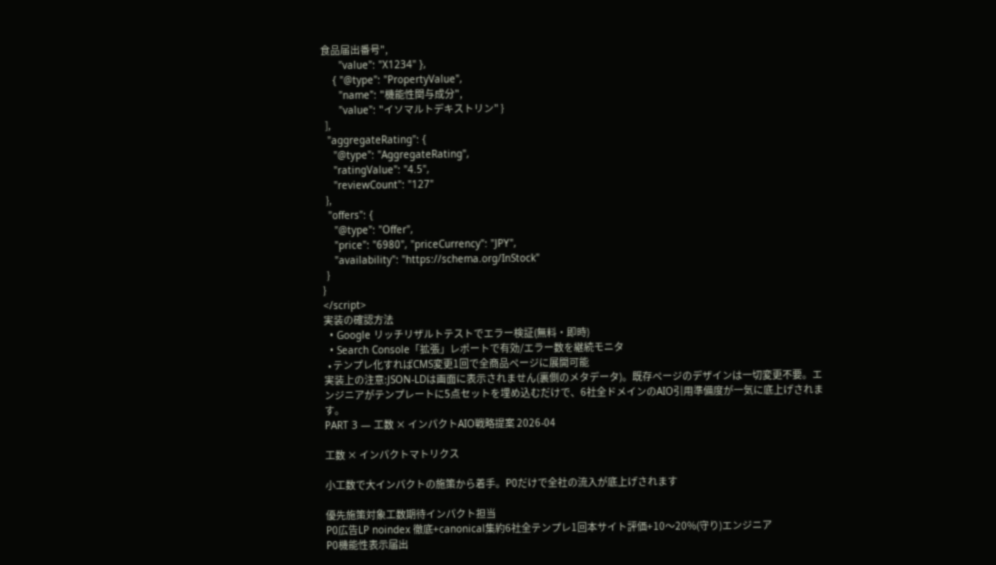食品届出番号",
      "value": "X1234" },
    { "@type": "PropertyValue",
      "name": "機能性関与成分",
      "value": "イソマルトデキストリン" }
  ],
  "aggregateRating": {
    "@type": "AggregateRating",
    "ratingValue": "4.5",
    "reviewCount": "127"
  },
  "offers": {
    "@type": "Offer",
    "price": "6980", "priceCurrency": "JPY",
    "availability": "https://schema.org/InStock"
  }
}
</script>
実装の確認方法
  • Google リッチリザルトテストでエラー検証(無料・即時)
  • Search Console「拡張」レポートで有効/エラー数を継続モニタ
  • テンプレ化すればCMS変更1回で全商品ページに展開可能
実装上の注意:JSON-LDは画面に表示されません(裏側のメタデータ)。既存ページのデザインは一切変更不要。エンジニアがテンプレートに5点セットを埋め込むだけで、6社全ドメインのAIO引用準備度が一気に底上げされます。
PART 3 — 工数 × インパクトAIO戦略提案 2026-04

工数 × インパクトマトリクス

小工数で大インパクトの施策から着手。P0だけで全社の流入が底上げされます

優先施策対象工数期待インパクト担当
P0広告LP noindex 徹底+canonical集約6社全テンプレ1回本サイト評価+10〜20%(守り)エンジニア
P0機能性表示届出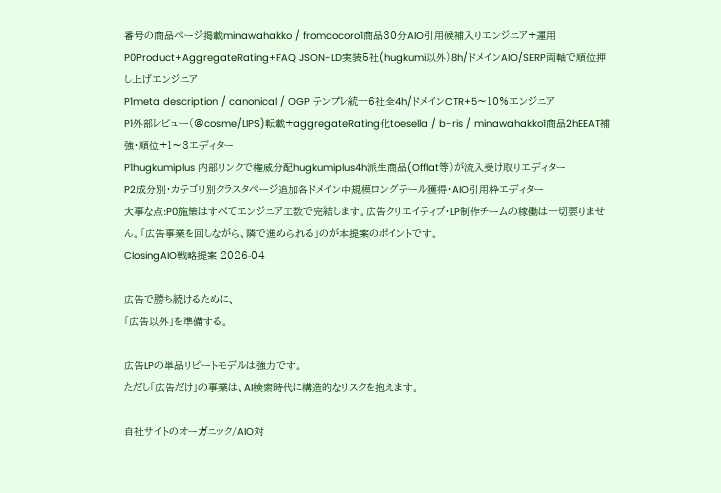番号の商品ページ掲載minawahakko / fromcocoro1商品30分AIO引用候補入りエンジニア+運用
P0Product+AggregateRating+FAQ JSON-LD実装5社(hugkumi以外)8h/ドメインAIO/SERP両軸で順位押し上げエンジニア
P1meta description / canonical / OGP テンプレ統一6社全4h/ドメインCTR+5〜10%エンジニア
P1外部レビュー(@cosme/LIPS)転載+aggregateRating化toesella / b-ris / minawahakko1商品2hEEAT補強・順位+1〜3エディター
P1hugkumiplus 内部リンクで権威分配hugkumiplus4h派生商品(Offlat等)が流入受け取りエディター
P2成分別・カテゴリ別クラスタページ追加各ドメイン中規模ロングテール獲得・AIO引用枠エディター
大事な点:P0施策はすべてエンジニア工数で完結します。広告クリエイティブ・LP制作チームの稼働は一切要りません。「広告事業を回しながら、隣で進められる」のが本提案のポイントです。
ClosingAIO戦略提案 2026-04

広告で勝ち続けるために、
「広告以外」を準備する。

広告LPの単品リピートモデルは強力です。
ただし「広告だけ」の事業は、AI検索時代に構造的なリスクを抱えます。

自社サイトのオーガニック/AIO対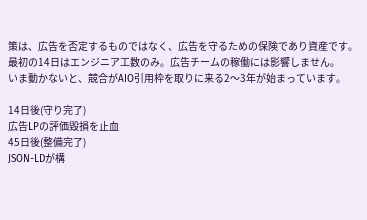策は、広告を否定するものではなく、広告を守るための保険であり資産です。
最初の14日はエンジニア工数のみ。広告チームの稼働には影響しません。
いま動かないと、競合がAIO引用枠を取りに来る2〜3年が始まっています。

14日後(守り完了)
広告LPの評価毀損を止血
45日後(整備完了)
JSON-LDが構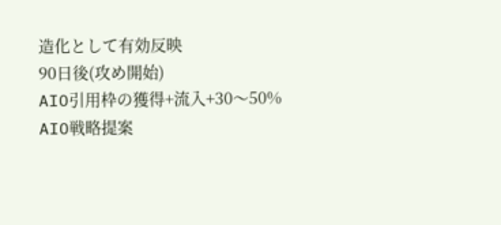造化として有効反映
90日後(攻め開始)
AIO引用枠の獲得+流入+30〜50%
AIO戦略提案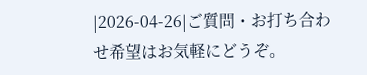|2026-04-26|ご質問・お打ち合わせ希望はお気軽にどうぞ。